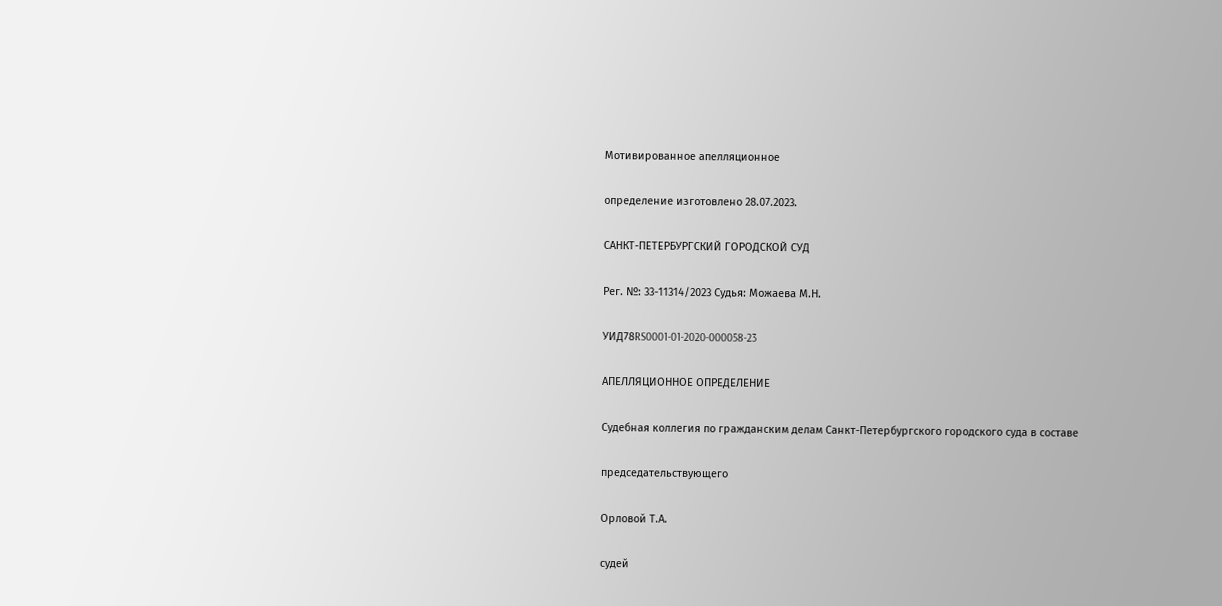Мотивированное апелляционное

определение изготовлено 28.07.2023.

САНКТ-ПЕТЕРБУРГСКИЙ ГОРОДСКОЙ СУД

Рег. №: 33-11314/2023 Судья: Можаева М.Н.

УИД78RS0001-01-2020-000058-23

АПЕЛЛЯЦИОННОЕ ОПРЕДЕЛЕНИЕ

Судебная коллегия по гражданским делам Санкт-Петербургского городского суда в составе

председательствующего

Орловой Т.А.

судей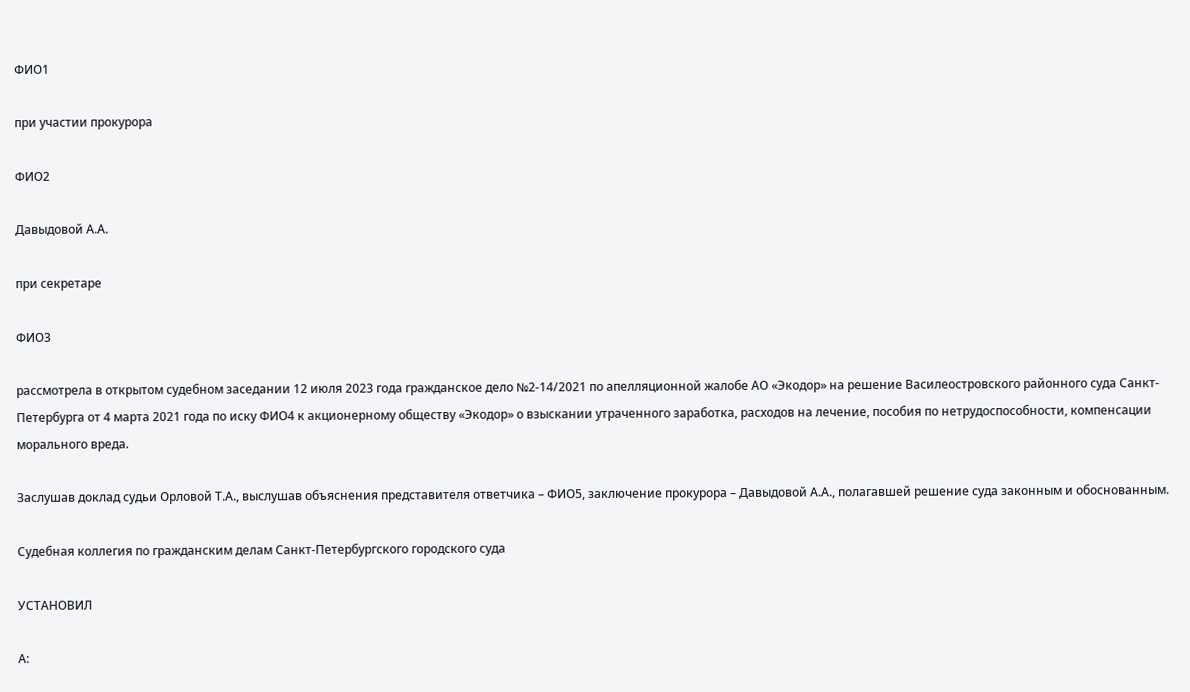ФИО1

при участии прокурора

ФИО2

Давыдовой А.А.

при секретаре

ФИО3

рассмотрела в открытом судебном заседании 12 июля 2023 года гражданское дело №2-14/2021 по апелляционной жалобе АО «Экодор» на решение Василеостровского районного суда Санкт-Петербурга от 4 марта 2021 года по иску ФИО4 к акционерному обществу «Экодор» о взыскании утраченного заработка, расходов на лечение, пособия по нетрудоспособности, компенсации морального вреда.

Заслушав доклад судьи Орловой Т.А., выслушав объяснения представителя ответчика – ФИО5, заключение прокурора – Давыдовой А.А., полагавшей решение суда законным и обоснованным.

Судебная коллегия по гражданским делам Санкт-Петербургского городского суда

УСТАНОВИЛ

А: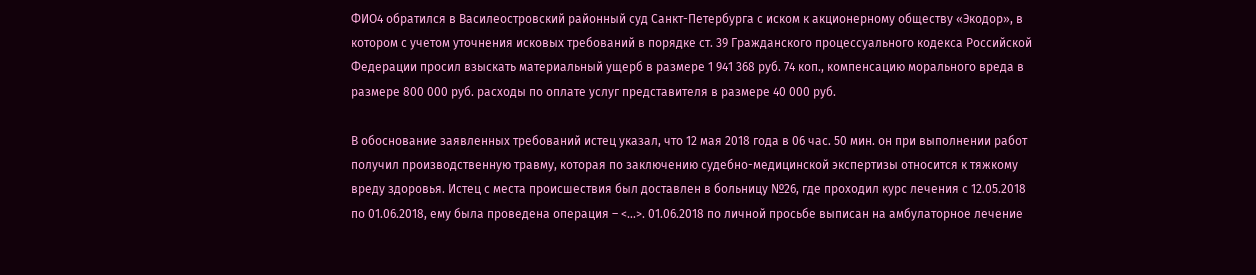ФИО4 обратился в Василеостровский районный суд Санкт-Петербурга с иском к акционерному обществу «Экодор», в котором с учетом уточнения исковых требований в порядке ст. 39 Гражданского процессуального кодекса Российской Федерации просил взыскать материальный ущерб в размере 1 941 368 руб. 74 коп., компенсацию морального вреда в размере 800 000 руб. расходы по оплате услуг представителя в размере 40 000 руб.

В обоснование заявленных требований истец указал, что 12 мая 2018 года в 06 час. 50 мин. он при выполнении работ получил производственную травму, которая по заключению судебно-медицинской экспертизы относится к тяжкому вреду здоровья. Истец с места происшествия был доставлен в больницу №26, где проходил курс лечения с 12.05.2018 по 01.06.2018, ему была проведена операция – <...>. 01.06.2018 по личной просьбе выписан на амбулаторное лечение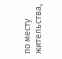по месту жительства,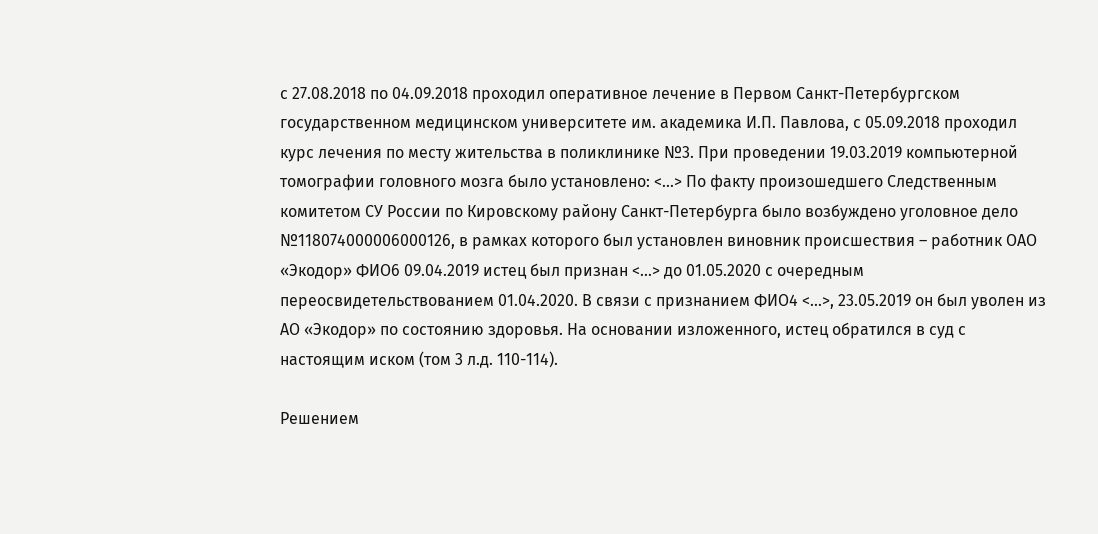с 27.08.2018 по 04.09.2018 проходил оперативное лечение в Первом Санкт-Петербургском государственном медицинском университете им. академика И.П. Павлова, с 05.09.2018 проходил курс лечения по месту жительства в поликлинике №3. При проведении 19.03.2019 компьютерной томографии головного мозга было установлено: <...> По факту произошедшего Следственным комитетом СУ России по Кировскому району Санкт-Петербурга было возбуждено уголовное дело №118074000006000126, в рамках которого был установлен виновник происшествия – работник ОАО «Экодор» ФИО6 09.04.2019 истец был признан <...> до 01.05.2020 с очередным переосвидетельствованием 01.04.2020. В связи с признанием ФИО4 <...>, 23.05.2019 он был уволен из АО «Экодор» по состоянию здоровья. На основании изложенного, истец обратился в суд с настоящим иском (том 3 л.д. 110-114).

Решением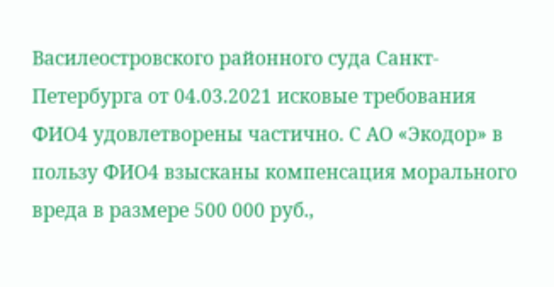Василеостровского районного суда Санкт-Петербурга от 04.03.2021 исковые требования ФИО4 удовлетворены частично. С АО «Экодор» в пользу ФИО4 взысканы компенсация морального вреда в размере 500 000 руб.,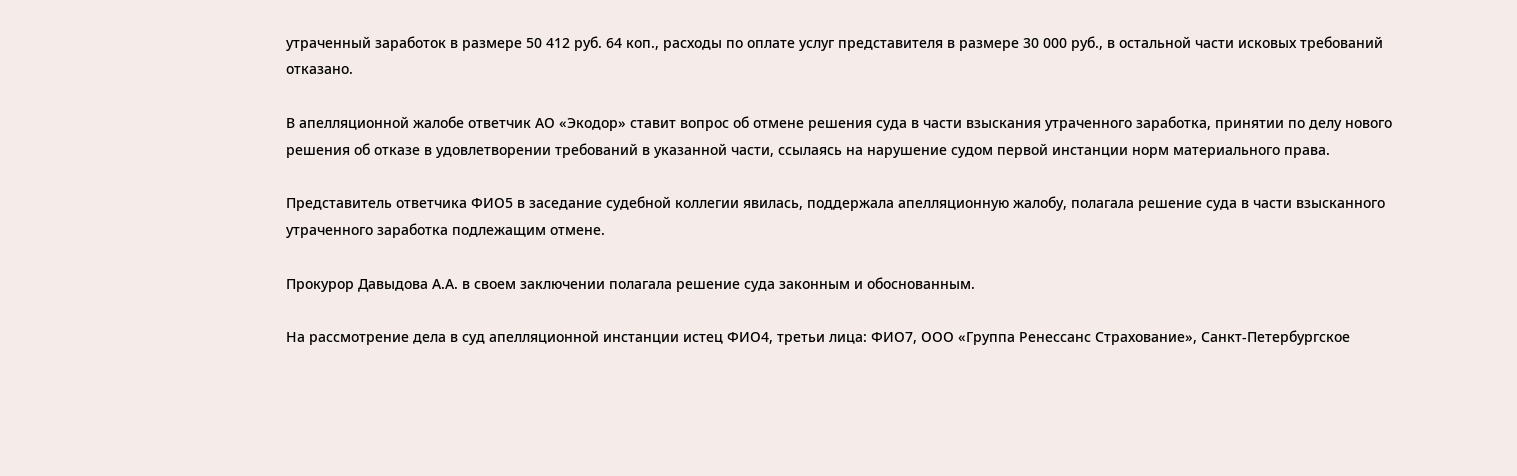утраченный заработок в размере 50 412 руб. 64 коп., расходы по оплате услуг представителя в размере 30 000 руб., в остальной части исковых требований отказано.

В апелляционной жалобе ответчик АО «Экодор» ставит вопрос об отмене решения суда в части взыскания утраченного заработка, принятии по делу нового решения об отказе в удовлетворении требований в указанной части, ссылаясь на нарушение судом первой инстанции норм материального права.

Представитель ответчика ФИО5 в заседание судебной коллегии явилась, поддержала апелляционную жалобу, полагала решение суда в части взысканного утраченного заработка подлежащим отмене.

Прокурор Давыдова А.А. в своем заключении полагала решение суда законным и обоснованным.

На рассмотрение дела в суд апелляционной инстанции истец ФИО4, третьи лица: ФИО7, ООО «Группа Ренессанс Страхование», Санкт-Петербургское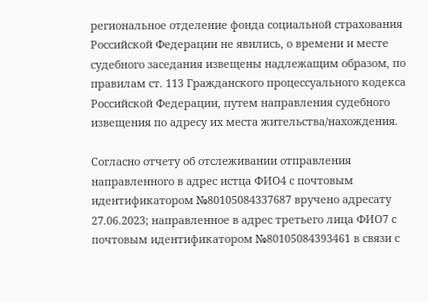региональное отделение фонда социальной страхования Российской Федерации не явились, о времени и месте судебного заседания извещены надлежащим образом, по правилам ст. 113 Гражданского процессуального кодекса Российской Федерации, путем направления судебного извещения по адресу их места жительства/нахождения.

Согласно отчету об отслеживании отправления направленного в адрес истца ФИО4 с почтовым идентификатором №80105084337687 вручено адресату 27.06.2023; направленное в адрес третьего лица ФИО7 с почтовым идентификатором №80105084393461 в связи с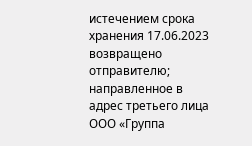истечением срока хранения 17.06.2023 возвращено отправителю; направленное в адрес третьего лица ООО «Группа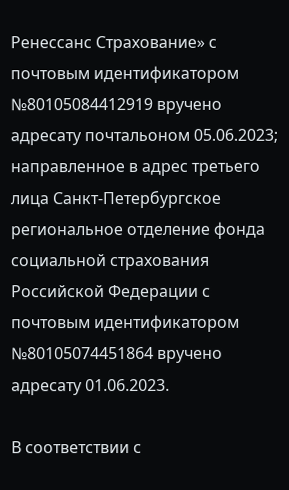Ренессанс Страхование» с почтовым идентификатором №80105084412919 вручено адресату почтальоном 05.06.2023; направленное в адрес третьего лица Санкт-Петербургское региональное отделение фонда социальной страхования Российской Федерации с почтовым идентификатором №80105074451864 вручено адресату 01.06.2023.

В соответствии с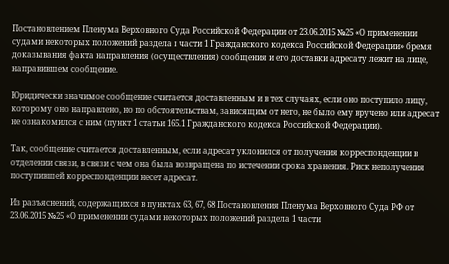Постановлением Пленума Верховного Суда Российской Федерации от 23.06.2015 №25 «О применении судами некоторых положений раздела I части 1 Гражданского кодекса Российской Федерации» бремя доказывания факта направления (осуществления) сообщения и его доставки адресату лежит на лице, направившем сообщение.

Юридически значимое сообщение считается доставленным и в тех случаях, если оно поступило лицу, которому оно направлено, но по обстоятельствам, зависящим от него, не было ему вручено или адресат не ознакомился с ним (пункт 1 статьи 165.1 Гражданского кодекса Российской Федерации).

Так, сообщение считается доставленным, если адресат уклонился от получения корреспонденции в отделении связи, в связи с чем она была возвращена по истечении срока хранения. Риск неполучения поступившей корреспонденции несет адресат.

Из разъяснений, содержащихся в пунктах 63, 67, 68 Постановления Пленума Верховного Суда РФ от 23.06.2015 №25 «О применении судами некоторых положений раздела 1 части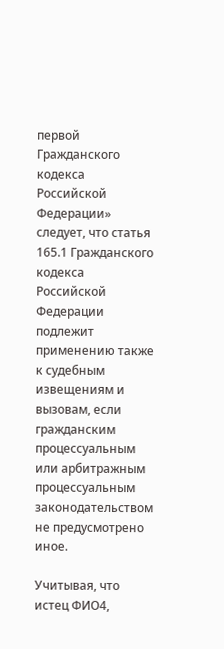первой Гражданского кодекса Российской Федерации» следует, что статья 165.1 Гражданского кодекса Российской Федерации подлежит применению также к судебным извещениям и вызовам, если гражданским процессуальным или арбитражным процессуальным законодательством не предусмотрено иное.

Учитывая, что истец ФИО4,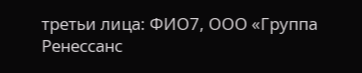третьи лица: ФИО7, ООО «Группа Ренессанс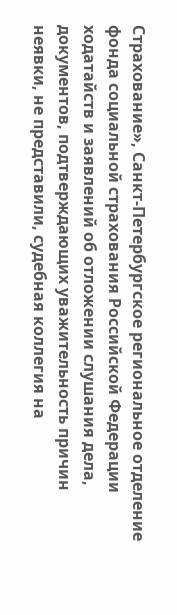Страхование», Санкт-Петербургское региональное отделение фонда социальной страхования Российской Федерации ходатайств и заявлений об отложении слушания дела, документов, подтверждающих уважительность причин неявки, не представили, судебная коллегия на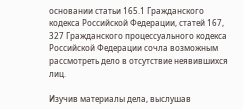основании статьи 165.1 Гражданского кодекса Российской Федерации, статей 167, 327 Гражданского процессуального кодекса Российской Федерации сочла возможным рассмотреть дело в отсутствие неявившихся лиц.

Изучив материалы дела, выслушав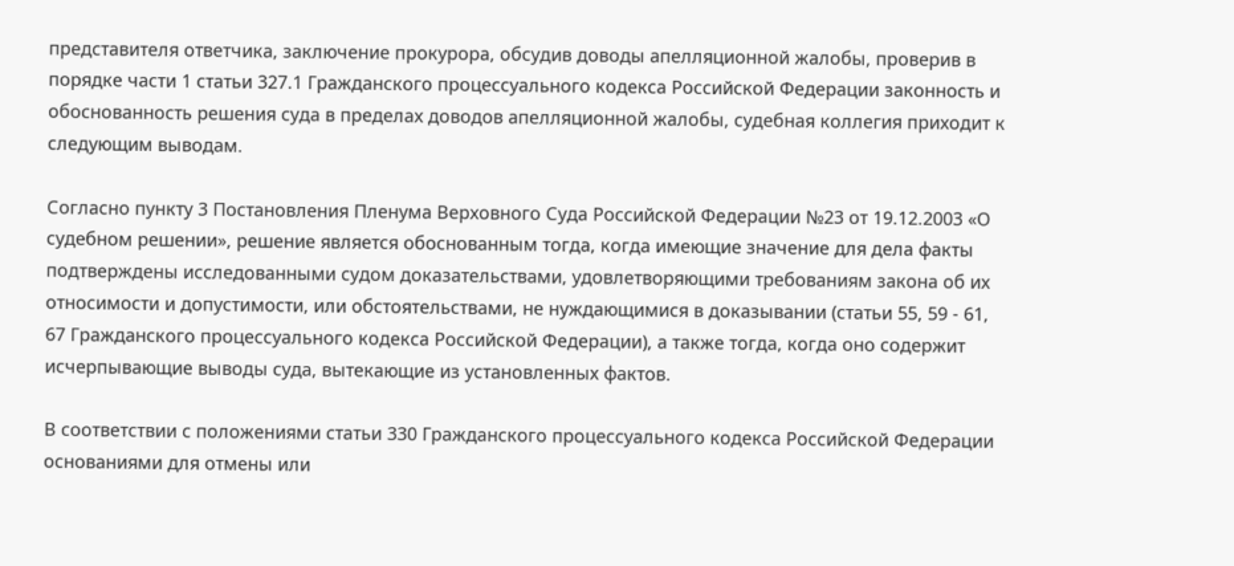представителя ответчика, заключение прокурора, обсудив доводы апелляционной жалобы, проверив в порядке части 1 статьи 327.1 Гражданского процессуального кодекса Российской Федерации законность и обоснованность решения суда в пределах доводов апелляционной жалобы, судебная коллегия приходит к следующим выводам.

Согласно пункту 3 Постановления Пленума Верховного Суда Российской Федерации №23 от 19.12.2003 «О судебном решении», решение является обоснованным тогда, когда имеющие значение для дела факты подтверждены исследованными судом доказательствами, удовлетворяющими требованиям закона об их относимости и допустимости, или обстоятельствами, не нуждающимися в доказывании (статьи 55, 59 - 61, 67 Гражданского процессуального кодекса Российской Федерации), а также тогда, когда оно содержит исчерпывающие выводы суда, вытекающие из установленных фактов.

В соответствии с положениями статьи 330 Гражданского процессуального кодекса Российской Федерации основаниями для отмены или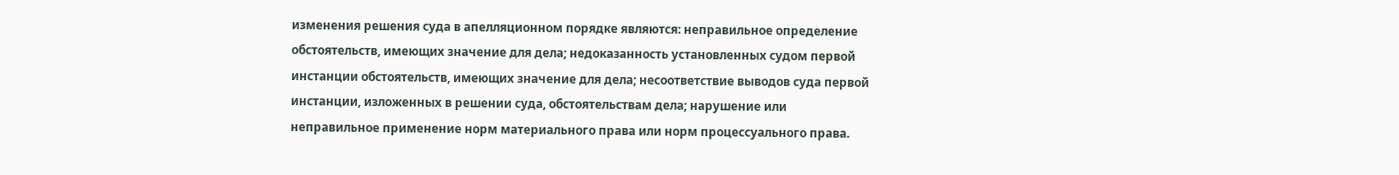изменения решения суда в апелляционном порядке являются: неправильное определение обстоятельств, имеющих значение для дела; недоказанность установленных судом первой инстанции обстоятельств, имеющих значение для дела; несоответствие выводов суда первой инстанции, изложенных в решении суда, обстоятельствам дела; нарушение или неправильное применение норм материального права или норм процессуального права.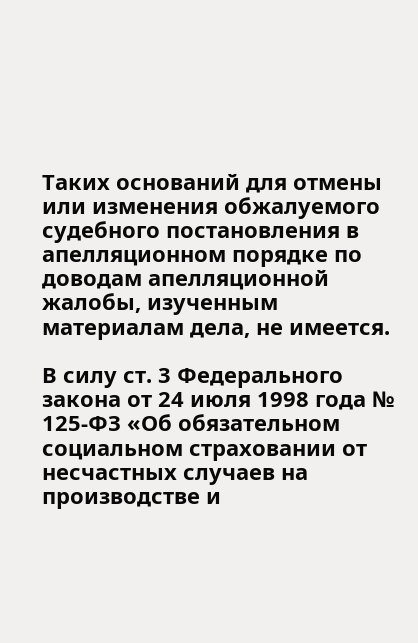Таких оснований для отмены или изменения обжалуемого судебного постановления в апелляционном порядке по доводам апелляционной жалобы, изученным материалам дела, не имеется.

В силу ст. 3 Федерального закона от 24 июля 1998 года № 125-ФЗ «Об обязательном социальном страховании от несчастных случаев на производстве и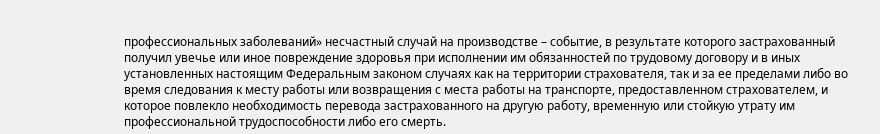профессиональных заболеваний» несчастный случай на производстве – событие, в результате которого застрахованный получил увечье или иное повреждение здоровья при исполнении им обязанностей по трудовому договору и в иных установленных настоящим Федеральным законом случаях как на территории страхователя, так и за ее пределами либо во время следования к месту работы или возвращения с места работы на транспорте, предоставленном страхователем, и которое повлекло необходимость перевода застрахованного на другую работу, временную или стойкую утрату им профессиональной трудоспособности либо его смерть.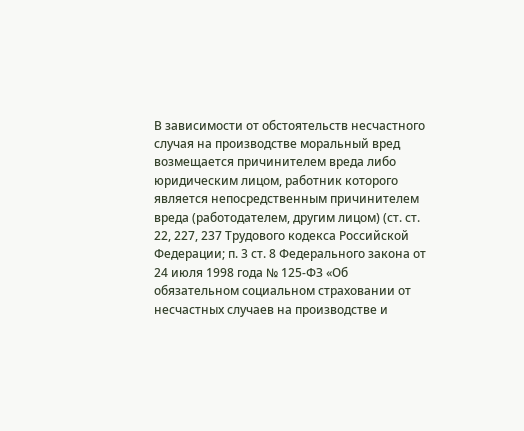В зависимости от обстоятельств несчастного случая на производстве моральный вред возмещается причинителем вреда либо юридическим лицом, работник которого является непосредственным причинителем вреда (работодателем, другим лицом) (ст. ст. 22, 227, 237 Трудового кодекса Российской Федерации; п. 3 ст. 8 Федерального закона от 24 июля 1998 года № 125-ФЗ «Об обязательном социальном страховании от несчастных случаев на производстве и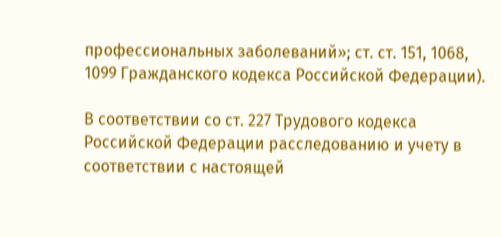профессиональных заболеваний»; ст. ст. 151, 1068, 1099 Гражданского кодекса Российской Федерации).

В соответствии со ст. 227 Трудового кодекса Российской Федерации расследованию и учету в соответствии с настоящей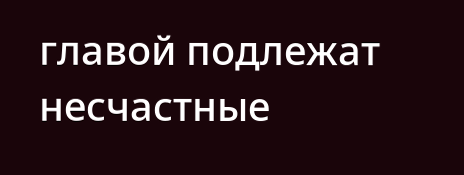главой подлежат несчастные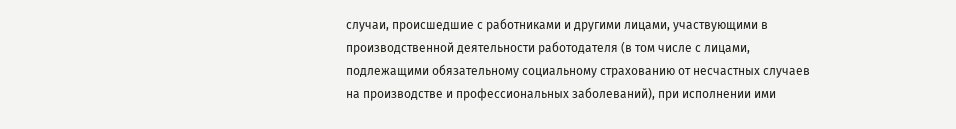случаи, происшедшие с работниками и другими лицами, участвующими в производственной деятельности работодателя (в том числе с лицами, подлежащими обязательному социальному страхованию от несчастных случаев на производстве и профессиональных заболеваний), при исполнении ими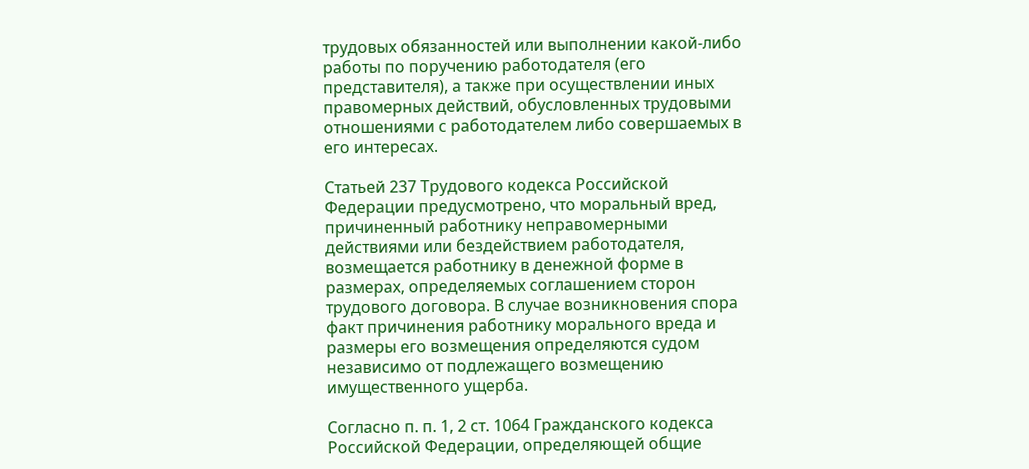трудовых обязанностей или выполнении какой-либо работы по поручению работодателя (его представителя), а также при осуществлении иных правомерных действий, обусловленных трудовыми отношениями с работодателем либо совершаемых в его интересах.

Статьей 237 Трудового кодекса Российской Федерации предусмотрено, что моральный вред, причиненный работнику неправомерными действиями или бездействием работодателя, возмещается работнику в денежной форме в размерах, определяемых соглашением сторон трудового договора. В случае возникновения спора факт причинения работнику морального вреда и размеры его возмещения определяются судом независимо от подлежащего возмещению имущественного ущерба.

Согласно п. п. 1, 2 ст. 1064 Гражданского кодекса Российской Федерации, определяющей общие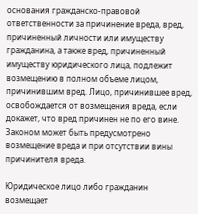основания гражданско-правовой ответственности за причинение вреда, вред, причиненный личности или имуществу гражданина, а также вред, причиненный имуществу юридического лица, подлежит возмещению в полном объеме лицом, причинившим вред. Лицо, причинившее вред, освобождается от возмещения вреда, если докажет, что вред причинен не по его вине. Законом может быть предусмотрено возмещение вреда и при отсутствии вины причинителя вреда.

Юридическое лицо либо гражданин возмещает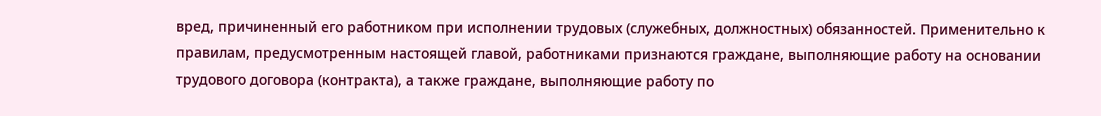вред, причиненный его работником при исполнении трудовых (служебных, должностных) обязанностей. Применительно к правилам, предусмотренным настоящей главой, работниками признаются граждане, выполняющие работу на основании трудового договора (контракта), а также граждане, выполняющие работу по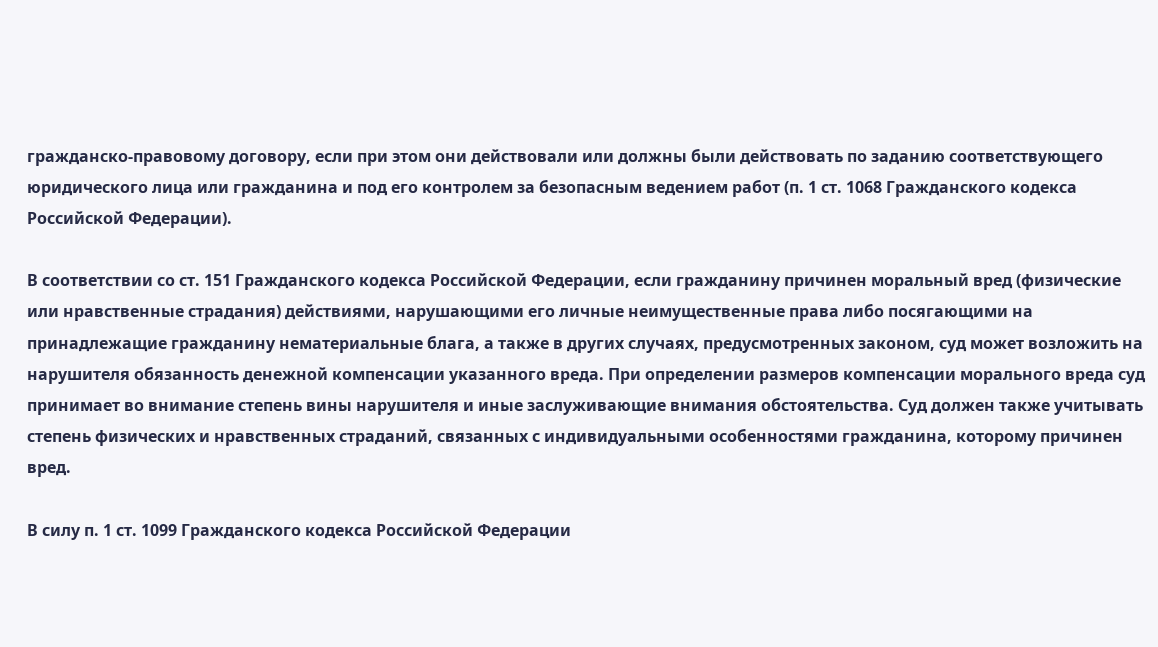гражданско-правовому договору, если при этом они действовали или должны были действовать по заданию соответствующего юридического лица или гражданина и под его контролем за безопасным ведением работ (п. 1 ст. 1068 Гражданского кодекса Российской Федерации).

В соответствии со ст. 151 Гражданского кодекса Российской Федерации, если гражданину причинен моральный вред (физические или нравственные страдания) действиями, нарушающими его личные неимущественные права либо посягающими на принадлежащие гражданину нематериальные блага, а также в других случаях, предусмотренных законом, суд может возложить на нарушителя обязанность денежной компенсации указанного вреда. При определении размеров компенсации морального вреда суд принимает во внимание степень вины нарушителя и иные заслуживающие внимания обстоятельства. Суд должен также учитывать степень физических и нравственных страданий, связанных с индивидуальными особенностями гражданина, которому причинен вред.

В силу п. 1 ст. 1099 Гражданского кодекса Российской Федерации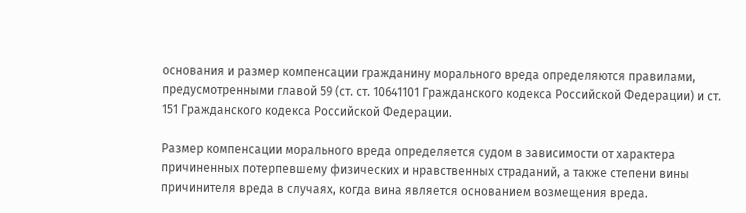основания и размер компенсации гражданину морального вреда определяются правилами, предусмотренными главой 59 (ст. ст. 10641101 Гражданского кодекса Российской Федерации) и ст. 151 Гражданского кодекса Российской Федерации.

Размер компенсации морального вреда определяется судом в зависимости от характера причиненных потерпевшему физических и нравственных страданий, а также степени вины причинителя вреда в случаях, когда вина является основанием возмещения вреда.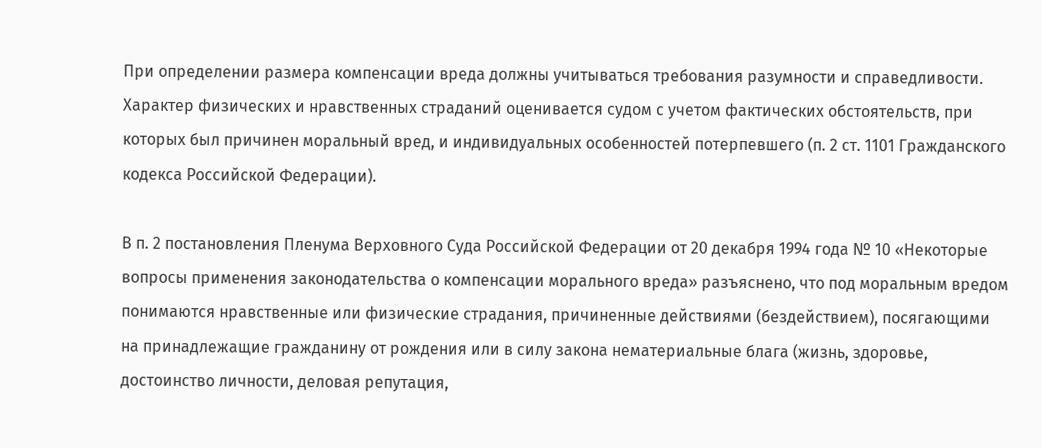При определении размера компенсации вреда должны учитываться требования разумности и справедливости. Характер физических и нравственных страданий оценивается судом с учетом фактических обстоятельств, при которых был причинен моральный вред, и индивидуальных особенностей потерпевшего (п. 2 ст. 1101 Гражданского кодекса Российской Федерации).

В п. 2 постановления Пленума Верховного Суда Российской Федерации от 20 декабря 1994 года № 10 «Некоторые вопросы применения законодательства о компенсации морального вреда» разъяснено, что под моральным вредом понимаются нравственные или физические страдания, причиненные действиями (бездействием), посягающими на принадлежащие гражданину от рождения или в силу закона нематериальные блага (жизнь, здоровье, достоинство личности, деловая репутация,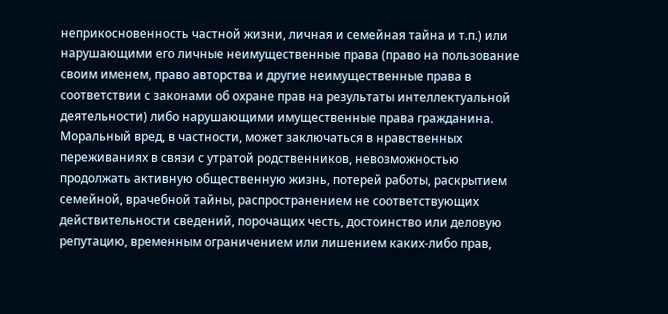неприкосновенность частной жизни, личная и семейная тайна и т.п.) или нарушающими его личные неимущественные права (право на пользование своим именем, право авторства и другие неимущественные права в соответствии с законами об охране прав на результаты интеллектуальной деятельности) либо нарушающими имущественные права гражданина. Моральный вред, в частности, может заключаться в нравственных переживаниях в связи с утратой родственников, невозможностью продолжать активную общественную жизнь, потерей работы, раскрытием семейной, врачебной тайны, распространением не соответствующих действительности сведений, порочащих честь, достоинство или деловую репутацию, временным ограничением или лишением каких-либо прав,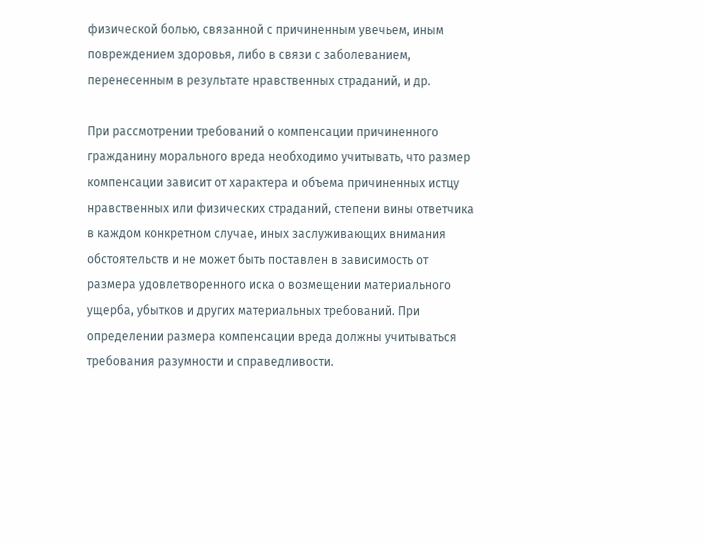физической болью, связанной с причиненным увечьем, иным повреждением здоровья, либо в связи с заболеванием, перенесенным в результате нравственных страданий, и др.

При рассмотрении требований о компенсации причиненного гражданину морального вреда необходимо учитывать, что размер компенсации зависит от характера и объема причиненных истцу нравственных или физических страданий, степени вины ответчика в каждом конкретном случае, иных заслуживающих внимания обстоятельств и не может быть поставлен в зависимость от размера удовлетворенного иска о возмещении материального ущерба, убытков и других материальных требований. При определении размера компенсации вреда должны учитываться требования разумности и справедливости.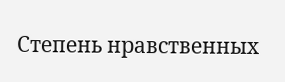Степень нравственных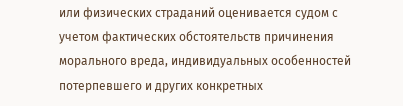или физических страданий оценивается судом с учетом фактических обстоятельств причинения морального вреда, индивидуальных особенностей потерпевшего и других конкретных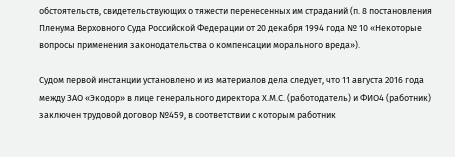обстоятельств, свидетельствующих о тяжести перенесенных им страданий (п. 8 постановления Пленума Верховного Суда Российской Федерации от 20 декабря 1994 года № 10 «Некоторые вопросы применения законодательства о компенсации морального вреда»).

Судом первой инстанции установлено и из материалов дела следует, что 11 августа 2016 года между ЗАО «Экодор» в лице генерального директора Х.М.С. (работодатель) и ФИО4 (работник) заключен трудовой договор №459, в соответствии с которым работник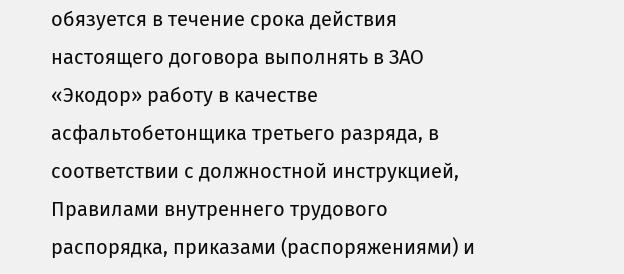обязуется в течение срока действия настоящего договора выполнять в ЗАО «Экодор» работу в качестве асфальтобетонщика третьего разряда, в соответствии с должностной инструкцией, Правилами внутреннего трудового распорядка, приказами (распоряжениями) и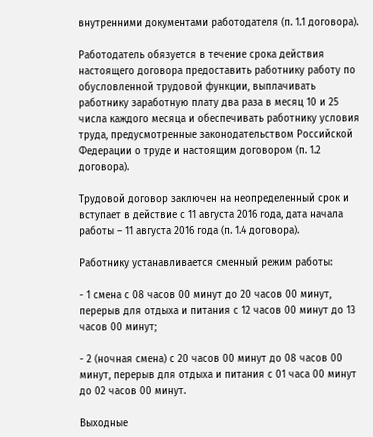внутренними документами работодателя (п. 1.1 договора).

Работодатель обязуется в течение срока действия настоящего договора предоставить работнику работу по обусловленной трудовой функции, выплачивать работнику заработную плату два раза в месяц 10 и 25 числа каждого месяца и обеспечивать работнику условия труда, предусмотренные законодательством Российской Федерации о труде и настоящим договором (п. 1.2 договора).

Трудовой договор заключен на неопределенный срок и вступает в действие с 11 августа 2016 года, дата начала работы – 11 августа 2016 года (п. 1.4 договора).

Работнику устанавливается сменный режим работы:

- 1 смена с 08 часов 00 минут до 20 часов 00 минут, перерыв для отдыха и питания с 12 часов 00 минут до 13 часов 00 минут;

- 2 (ночная смена) с 20 часов 00 минут до 08 часов 00 минут, перерыв для отдыха и питания с 01 часа 00 минут до 02 часов 00 минут.

Выходные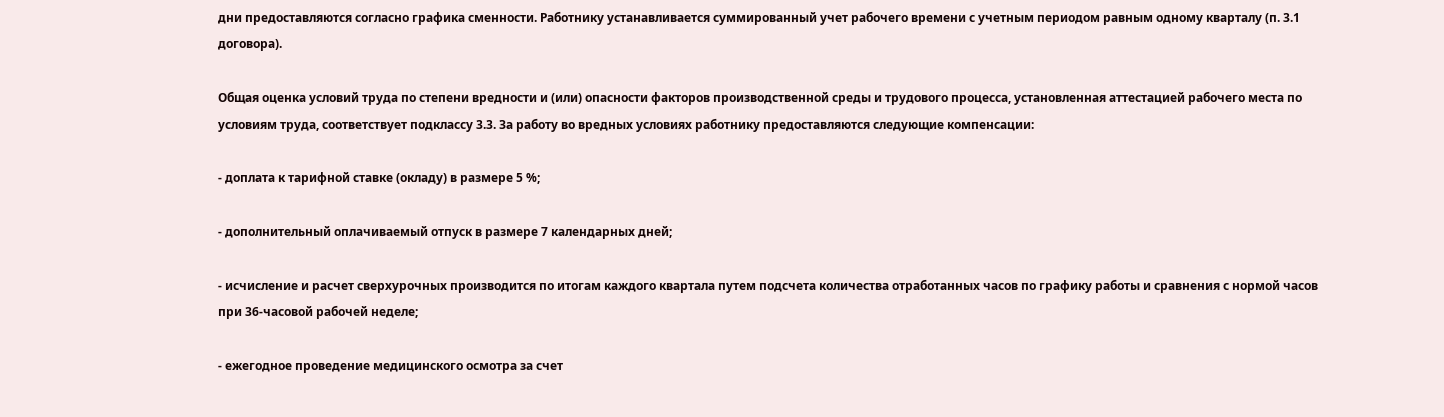дни предоставляются согласно графика сменности. Работнику устанавливается суммированный учет рабочего времени с учетным периодом равным одному кварталу (п. 3.1 договора).

Общая оценка условий труда по степени вредности и (или) опасности факторов производственной среды и трудового процесса, установленная аттестацией рабочего места по условиям труда, соответствует подклассу 3.3. За работу во вредных условиях работнику предоставляются следующие компенсации:

- доплата к тарифной ставке (окладу) в размере 5 %;

- дополнительный оплачиваемый отпуск в размере 7 календарных дней;

- исчисление и расчет сверхурочных производится по итогам каждого квартала путем подсчета количества отработанных часов по графику работы и сравнения с нормой часов при 36-часовой рабочей неделе;

- ежегодное проведение медицинского осмотра за счет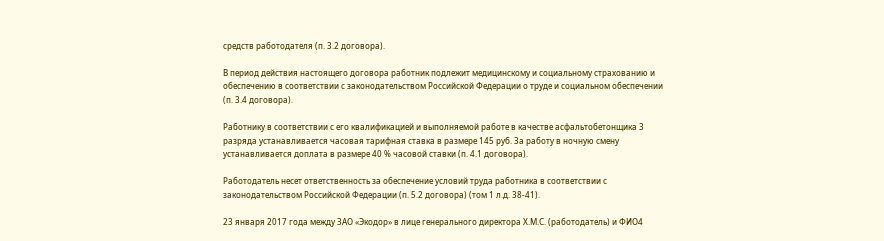средств работодателя (п. 3.2 договора).

В период действия настоящего договора работник подлежит медицинскому и социальному страхованию и обеспечению в соответствии с законодательством Российской Федерации о труде и социальном обеспечении (п. 3.4 договора).

Работнику в соответствии с его квалификацией и выполняемой работе в качестве асфальтобетонщика 3 разряда устанавливается часовая тарифная ставка в размере 145 руб. За работу в ночную смену устанавливается доплата в размере 40 % часовой ставки (п. 4.1 договора).

Работодатель несет ответственность за обеспечение условий труда работника в соответствии с законодательством Российской Федерации (п. 5.2 договора) (том 1 л.д. 38-41).

23 января 2017 года между ЗАО «Экодор» в лице генерального директора Х.М.С. (работодатель) и ФИО4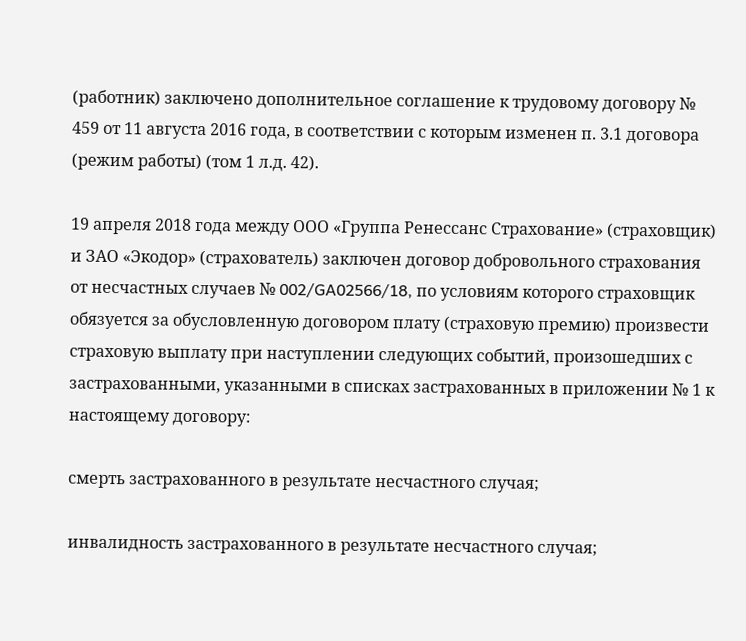(работник) заключено дополнительное соглашение к трудовому договору № 459 от 11 августа 2016 года, в соответствии с которым изменен п. 3.1 договора (режим работы) (том 1 л.д. 42).

19 апреля 2018 года между ООО «Группа Ренессанс Страхование» (страховщик) и ЗАО «Экодор» (страхователь) заключен договор добровольного страхования от несчастных случаев № 002/GA02566/18, по условиям которого страховщик обязуется за обусловленную договором плату (страховую премию) произвести страховую выплату при наступлении следующих событий, произошедших с застрахованными, указанными в списках застрахованных в приложении № 1 к настоящему договору:

смерть застрахованного в результате несчастного случая;

инвалидность застрахованного в результате несчастного случая;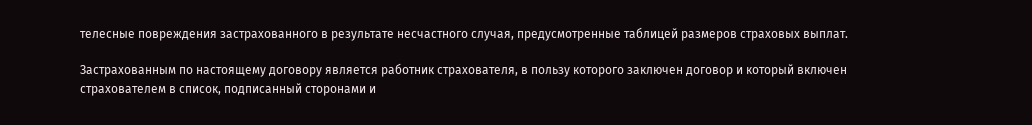телесные повреждения застрахованного в результате несчастного случая, предусмотренные таблицей размеров страховых выплат.

Застрахованным по настоящему договору является работник страхователя, в пользу которого заключен договор и который включен страхователем в список, подписанный сторонами и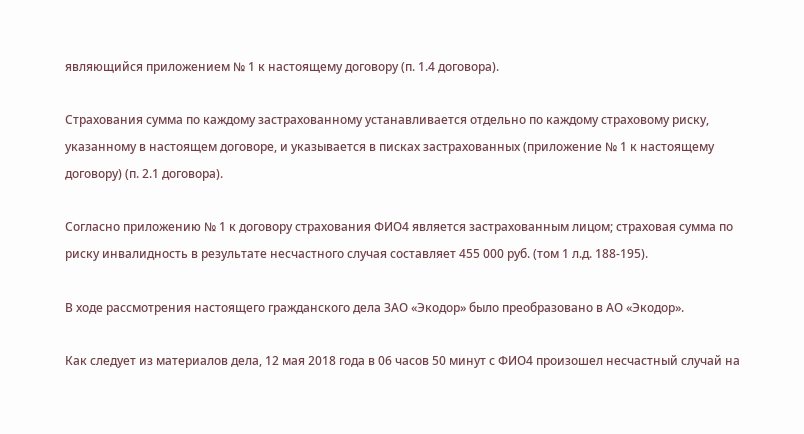являющийся приложением № 1 к настоящему договору (п. 1.4 договора).

Страхования сумма по каждому застрахованному устанавливается отдельно по каждому страховому риску, указанному в настоящем договоре, и указывается в писках застрахованных (приложение № 1 к настоящему договору) (п. 2.1 договора).

Согласно приложению № 1 к договору страхования ФИО4 является застрахованным лицом; страховая сумма по риску инвалидность в результате несчастного случая составляет 455 000 руб. (том 1 л.д. 188-195).

В ходе рассмотрения настоящего гражданского дела ЗАО «Экодор» было преобразовано в АО «Экодор».

Как следует из материалов дела, 12 мая 2018 года в 06 часов 50 минут с ФИО4 произошел несчастный случай на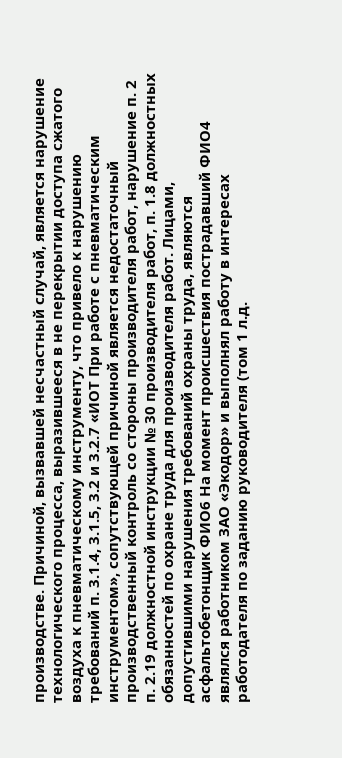производстве. Причиной, вызвавшей несчастный случай, является нарушение технологического процесса, выразившееся в не перекрытии доступа сжатого воздуха к пневматическому инструменту, что привело к нарушению требований п. 3.1.4, 3.1.5, 3.2 и 3.2.7 «ИОТ При работе с пневматическим инструментом», сопутствующей причиной является недостаточный производственный контроль со стороны производителя работ, нарушение п. 2 п. 2.19 должностной инструкции № 30 производителя работ, п. 1.8 должностных обязанностей по охране труда для производителя работ. Лицами, допустившими нарушения требований охраны труда, являются асфальтобетонщик ФИО6 На момент происшествия пострадавший ФИО4 являлся работником ЗАО «Экодор» и выполнял работу в интересах работодателя по заданию руководителя (том 1 л.д.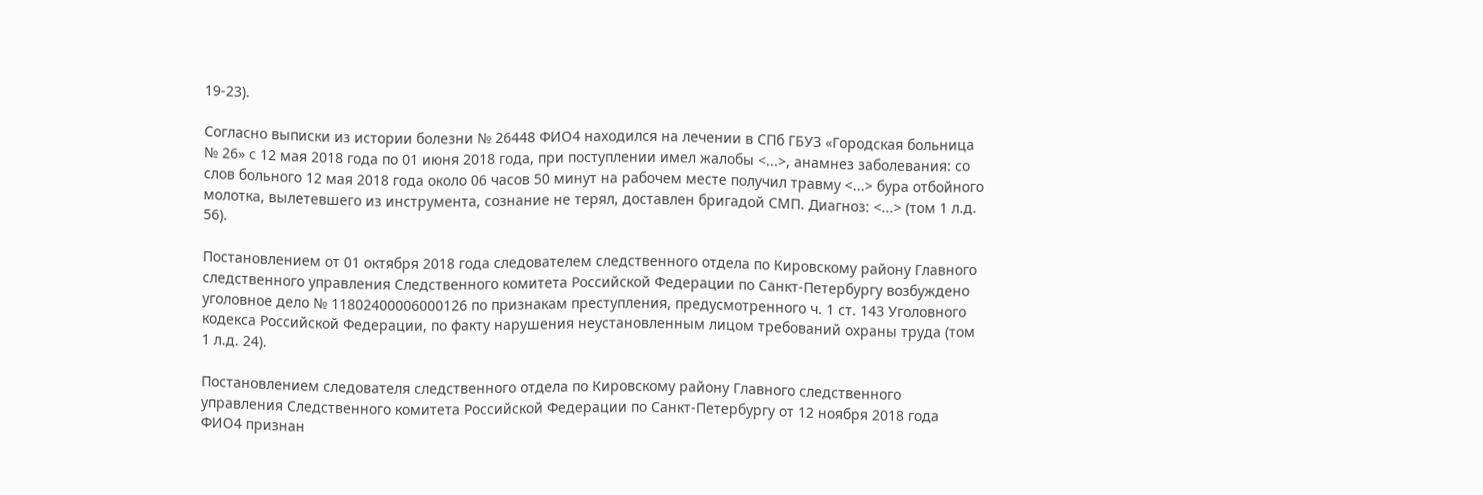19-23).

Согласно выписки из истории болезни № 26448 ФИО4 находился на лечении в СПб ГБУЗ «Городская больница № 26» с 12 мая 2018 года по 01 июня 2018 года, при поступлении имел жалобы <...>, анамнез заболевания: со слов больного 12 мая 2018 года около 06 часов 50 минут на рабочем месте получил травму <...> бура отбойного молотка, вылетевшего из инструмента, сознание не терял, доставлен бригадой СМП. Диагноз: <...> (том 1 л.д. 56).

Постановлением от 01 октября 2018 года следователем следственного отдела по Кировскому району Главного следственного управления Следственного комитета Российской Федерации по Санкт-Петербургу возбуждено уголовное дело № 11802400006000126 по признакам преступления, предусмотренного ч. 1 ст. 143 Уголовного кодекса Российской Федерации, по факту нарушения неустановленным лицом требований охраны труда (том 1 л.д. 24).

Постановлением следователя следственного отдела по Кировскому району Главного следственного управления Следственного комитета Российской Федерации по Санкт-Петербургу от 12 ноября 2018 года ФИО4 признан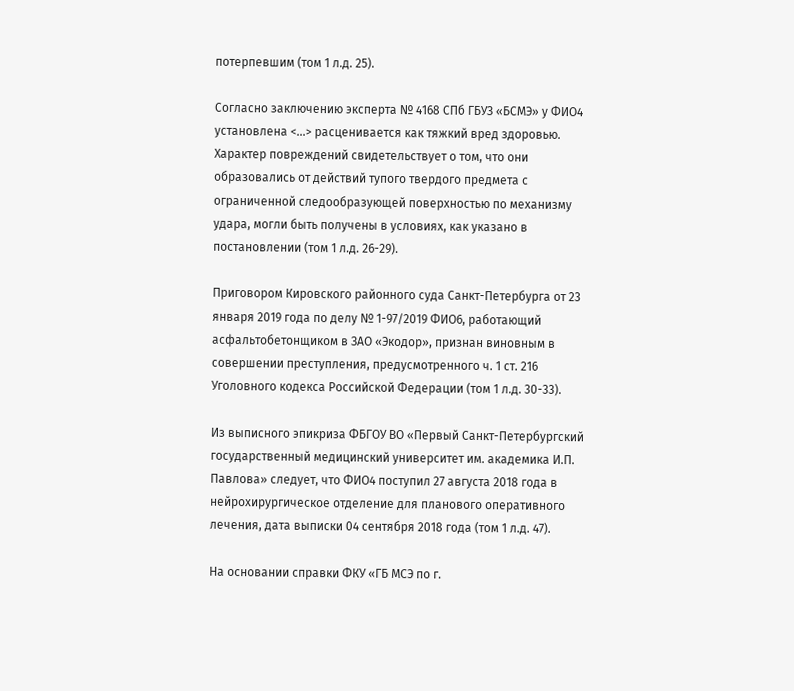потерпевшим (том 1 л.д. 25).

Согласно заключению эксперта № 4168 СПб ГБУЗ «БСМЭ» у ФИО4 установлена <...> расценивается как тяжкий вред здоровью. Характер повреждений свидетельствует о том, что они образовались от действий тупого твердого предмета с ограниченной следообразующей поверхностью по механизму удара, могли быть получены в условиях, как указано в постановлении (том 1 л.д. 26-29).

Приговором Кировского районного суда Санкт-Петербурга от 23 января 2019 года по делу № 1-97/2019 ФИО6, работающий асфальтобетонщиком в ЗАО «Экодор», признан виновным в совершении преступления, предусмотренного ч. 1 ст. 216 Уголовного кодекса Российской Федерации (том 1 л.д. 30-33).

Из выписного эпикриза ФБГОУ ВО «Первый Санкт-Петербургский государственный медицинский университет им. академика И.П. Павлова» следует, что ФИО4 поступил 27 августа 2018 года в нейрохирургическое отделение для планового оперативного лечения, дата выписки 04 сентября 2018 года (том 1 л.д. 47).

На основании справки ФКУ «ГБ МСЭ по г.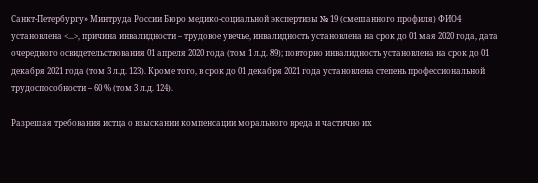Санкт-Петербургу» Минтруда России Бюро медико-социальной экспертизы № 19 (смешанного профиля) ФИО4 установлена <...>, причина инвалидности – трудовое увечье, инвалидность установлена на срок до 01 мая 2020 года, дата очередного освидетельствования 01 апреля 2020 года (том 1 л.д. 89); повторно инвалидность установлена на срок до 01 декабря 2021 года (том 3 л.д. 123). Кроме того, в срок до 01 декабря 2021 года установлена степень профессиональной трудоспособности – 60 % (том 3 л.д. 124).

Разрешая требования истца о взыскании компенсации морального вреда и частично их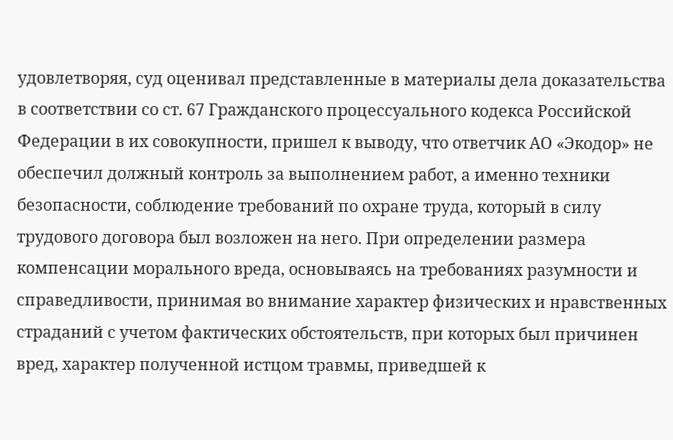удовлетворяя, суд оценивал представленные в материалы дела доказательства в соответствии со ст. 67 Гражданского процессуального кодекса Российской Федерации в их совокупности, пришел к выводу, что ответчик АО «Экодор» не обеспечил должный контроль за выполнением работ, а именно техники безопасности, соблюдение требований по охране труда, который в силу трудового договора был возложен на него. При определении размера компенсации морального вреда, основываясь на требованиях разумности и справедливости, принимая во внимание характер физических и нравственных страданий с учетом фактических обстоятельств, при которых был причинен вред, характер полученной истцом травмы, приведшей к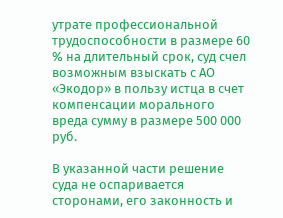утрате профессиональной трудоспособности в размере 60 % на длительный срок, суд счел возможным взыскать с АО «Экодор» в пользу истца в счет компенсации морального вреда сумму в размере 500 000 руб.

В указанной части решение суда не оспаривается сторонами, его законность и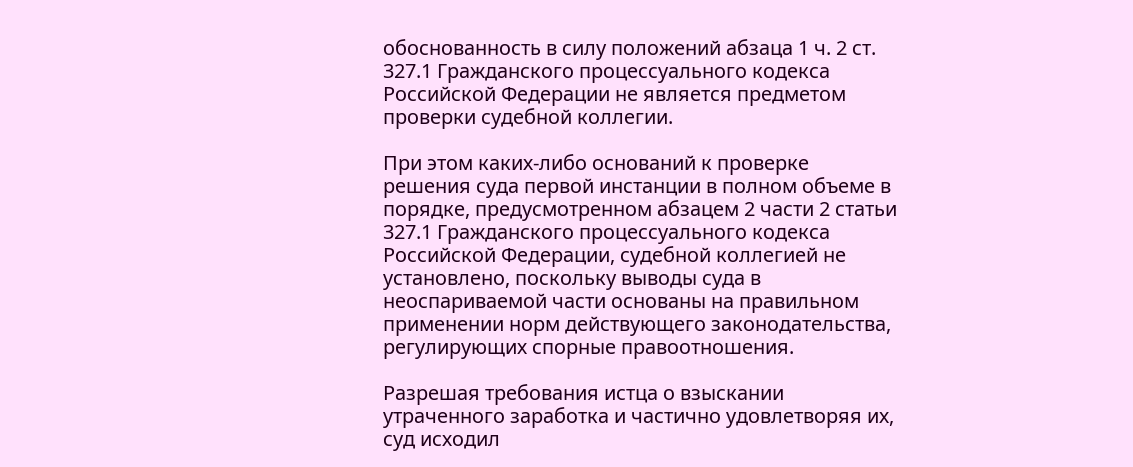обоснованность в силу положений абзаца 1 ч. 2 ст. 327.1 Гражданского процессуального кодекса Российской Федерации не является предметом проверки судебной коллегии.

При этом каких-либо оснований к проверке решения суда первой инстанции в полном объеме в порядке, предусмотренном абзацем 2 части 2 статьи 327.1 Гражданского процессуального кодекса Российской Федерации, судебной коллегией не установлено, поскольку выводы суда в неоспариваемой части основаны на правильном применении норм действующего законодательства, регулирующих спорные правоотношения.

Разрешая требования истца о взыскании утраченного заработка и частично удовлетворяя их, суд исходил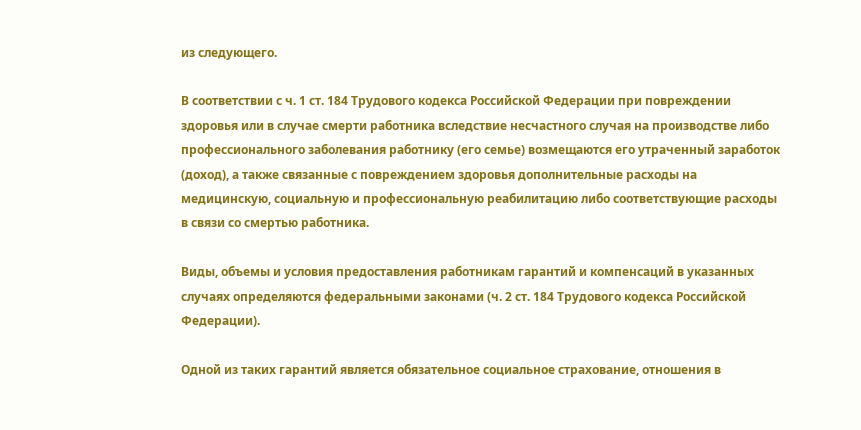из следующего.

В соответствии с ч. 1 ст. 184 Трудового кодекса Российской Федерации при повреждении здоровья или в случае смерти работника вследствие несчастного случая на производстве либо профессионального заболевания работнику (его семье) возмещаются его утраченный заработок (доход), а также связанные с повреждением здоровья дополнительные расходы на медицинскую, социальную и профессиональную реабилитацию либо соответствующие расходы в связи со смертью работника.

Виды, объемы и условия предоставления работникам гарантий и компенсаций в указанных случаях определяются федеральными законами (ч. 2 ст. 184 Трудового кодекса Российской Федерации).

Одной из таких гарантий является обязательное социальное страхование, отношения в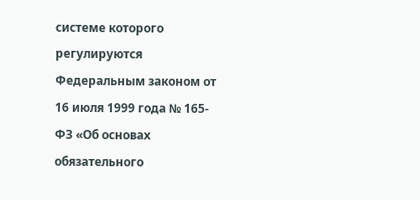системе которого регулируются Федеральным законом от 16 июля 1999 года № 165-ФЗ «Об основах обязательного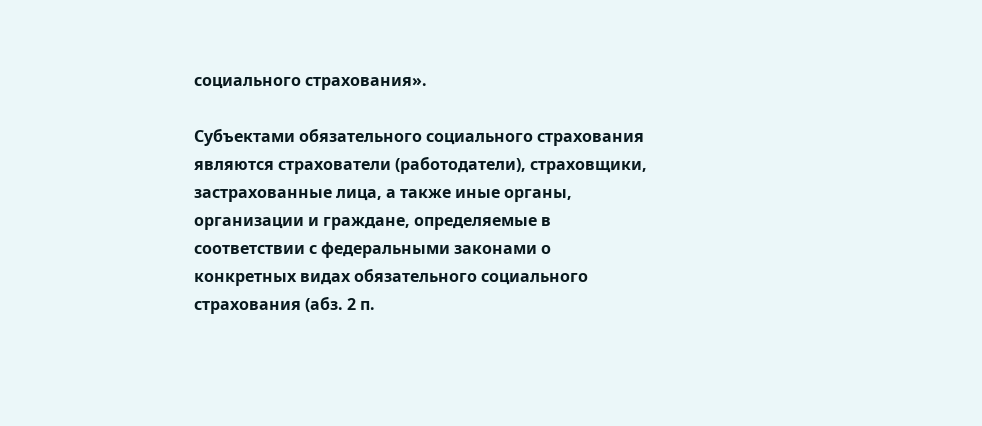социального страхования».

Субъектами обязательного социального страхования являются страхователи (работодатели), страховщики, застрахованные лица, а также иные органы, организации и граждане, определяемые в соответствии с федеральными законами о конкретных видах обязательного социального страхования (абз. 2 п.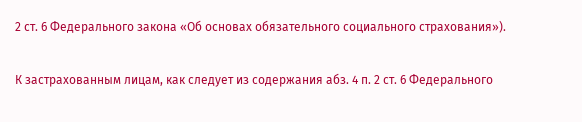2 ст. 6 Федерального закона «Об основах обязательного социального страхования»).

К застрахованным лицам, как следует из содержания абз. 4 п. 2 ст. 6 Федерального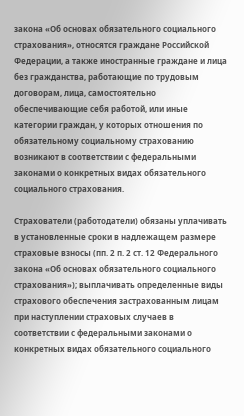закона «Об основах обязательного социального страхования», относятся граждане Российской Федерации, а также иностранные граждане и лица без гражданства, работающие по трудовым договорам, лица, самостоятельно обеспечивающие себя работой, или иные категории граждан, у которых отношения по обязательному социальному страхованию возникают в соответствии с федеральными законами о конкретных видах обязательного социального страхования.

Страхователи (работодатели) обязаны уплачивать в установленные сроки в надлежащем размере страховые взносы (пп. 2 п. 2 ст. 12 Федерального закона «Об основах обязательного социального страхования»); выплачивать определенные виды страхового обеспечения застрахованным лицам при наступлении страховых случаев в соответствии с федеральными законами о конкретных видах обязательного социального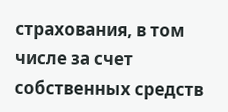страхования, в том числе за счет собственных средств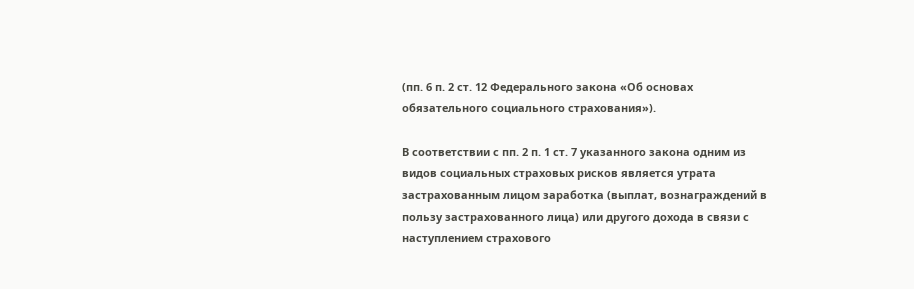(пп. 6 п. 2 ст. 12 Федерального закона «Об основах обязательного социального страхования»).

В соответствии с пп. 2 п. 1 ст. 7 указанного закона одним из видов социальных страховых рисков является утрата застрахованным лицом заработка (выплат, вознаграждений в пользу застрахованного лица) или другого дохода в связи с наступлением страхового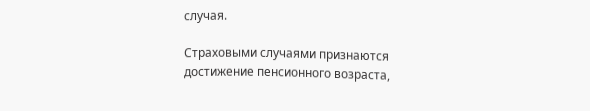случая.

Страховыми случаями признаются достижение пенсионного возраста,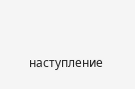наступление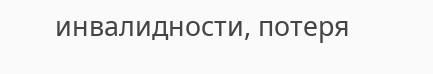инвалидности, потеря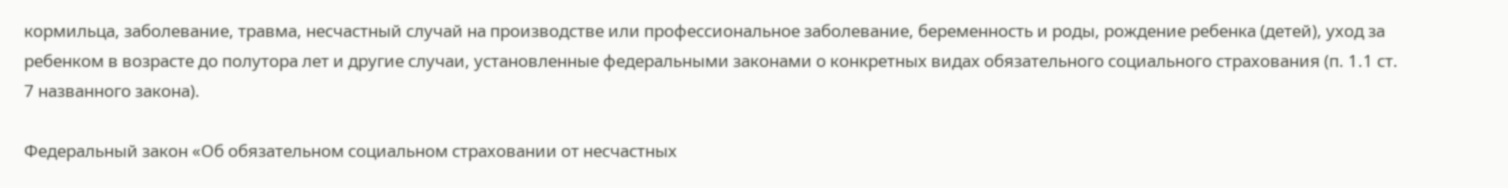кормильца, заболевание, травма, несчастный случай на производстве или профессиональное заболевание, беременность и роды, рождение ребенка (детей), уход за ребенком в возрасте до полутора лет и другие случаи, установленные федеральными законами о конкретных видах обязательного социального страхования (п. 1.1 ст. 7 названного закона).

Федеральный закон «Об обязательном социальном страховании от несчастных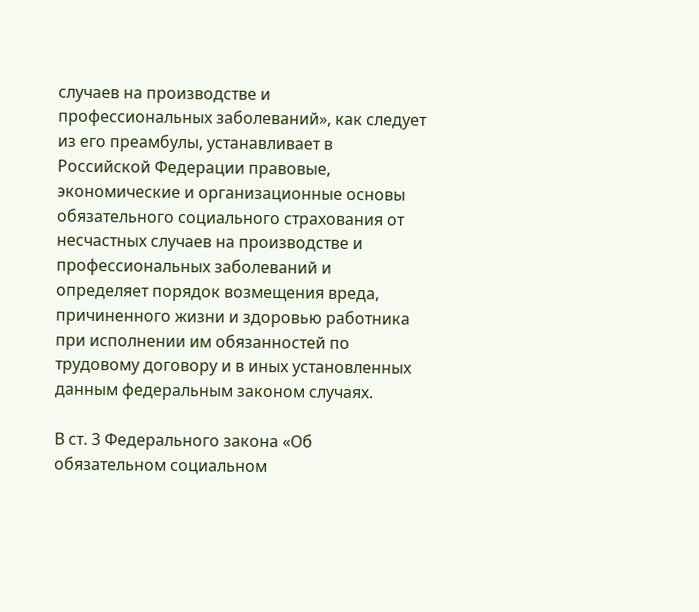случаев на производстве и профессиональных заболеваний», как следует из его преамбулы, устанавливает в Российской Федерации правовые, экономические и организационные основы обязательного социального страхования от несчастных случаев на производстве и профессиональных заболеваний и определяет порядок возмещения вреда, причиненного жизни и здоровью работника при исполнении им обязанностей по трудовому договору и в иных установленных данным федеральным законом случаях.

В ст. 3 Федерального закона «Об обязательном социальном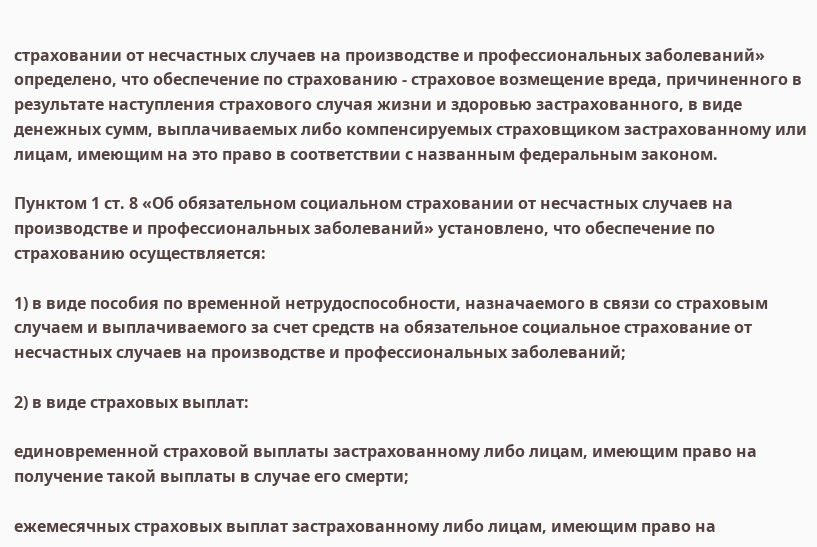страховании от несчастных случаев на производстве и профессиональных заболеваний» определено, что обеспечение по страхованию - страховое возмещение вреда, причиненного в результате наступления страхового случая жизни и здоровью застрахованного, в виде денежных сумм, выплачиваемых либо компенсируемых страховщиком застрахованному или лицам, имеющим на это право в соответствии с названным федеральным законом.

Пунктом 1 ст. 8 «Об обязательном социальном страховании от несчастных случаев на производстве и профессиональных заболеваний» установлено, что обеспечение по страхованию осуществляется:

1) в виде пособия по временной нетрудоспособности, назначаемого в связи со страховым случаем и выплачиваемого за счет средств на обязательное социальное страхование от несчастных случаев на производстве и профессиональных заболеваний;

2) в виде страховых выплат:

единовременной страховой выплаты застрахованному либо лицам, имеющим право на получение такой выплаты в случае его смерти;

ежемесячных страховых выплат застрахованному либо лицам, имеющим право на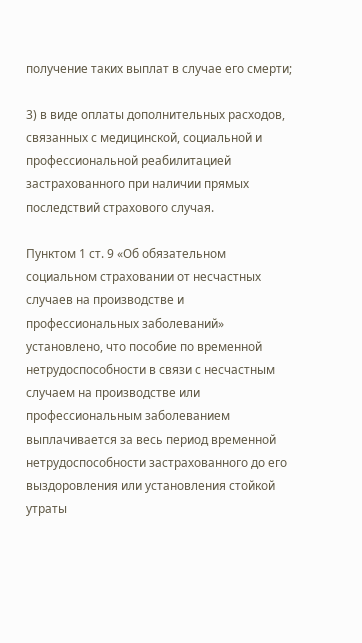получение таких выплат в случае его смерти;

3) в виде оплаты дополнительных расходов, связанных с медицинской, социальной и профессиональной реабилитацией застрахованного при наличии прямых последствий страхового случая.

Пунктом 1 ст. 9 «Об обязательном социальном страховании от несчастных случаев на производстве и профессиональных заболеваний» установлено, что пособие по временной нетрудоспособности в связи с несчастным случаем на производстве или профессиональным заболеванием выплачивается за весь период временной нетрудоспособности застрахованного до его выздоровления или установления стойкой утраты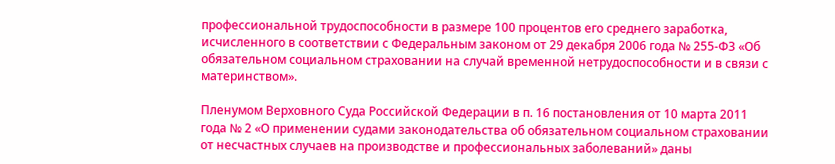профессиональной трудоспособности в размере 100 процентов его среднего заработка, исчисленного в соответствии с Федеральным законом от 29 декабря 2006 года № 255-ФЗ «Об обязательном социальном страховании на случай временной нетрудоспособности и в связи с материнством».

Пленумом Верховного Суда Российской Федерации в п. 16 постановления от 10 марта 2011 года № 2 «О применении судами законодательства об обязательном социальном страховании от несчастных случаев на производстве и профессиональных заболеваний» даны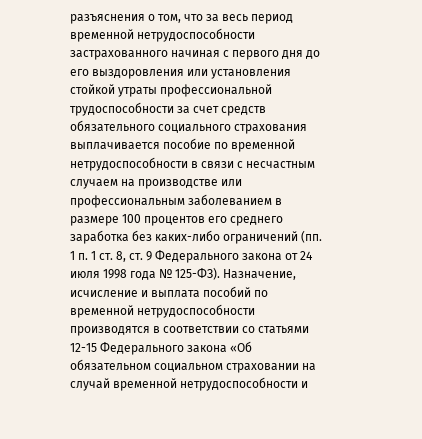разъяснения о том, что за весь период временной нетрудоспособности застрахованного начиная с первого дня до его выздоровления или установления стойкой утраты профессиональной трудоспособности за счет средств обязательного социального страхования выплачивается пособие по временной нетрудоспособности в связи с несчастным случаем на производстве или профессиональным заболеванием в размере 100 процентов его среднего заработка без каких-либо ограничений (пп. 1 п. 1 ст. 8, ст. 9 Федерального закона от 24 июля 1998 года № 125-ФЗ). Назначение, исчисление и выплата пособий по временной нетрудоспособности производятся в соответствии со статьями 12-15 Федерального закона «Об обязательном социальном страховании на случай временной нетрудоспособности и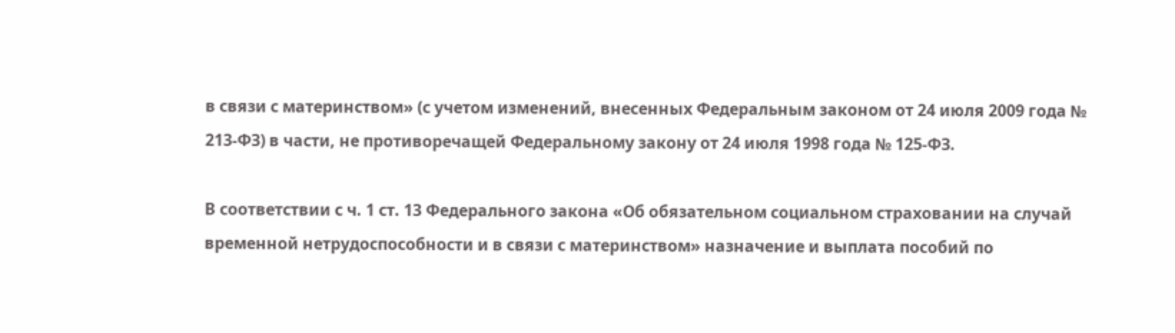в связи с материнством» (с учетом изменений, внесенных Федеральным законом от 24 июля 2009 года № 213-ФЗ) в части, не противоречащей Федеральному закону от 24 июля 1998 года № 125-ФЗ.

В соответствии с ч. 1 ст. 13 Федерального закона «Об обязательном социальном страховании на случай временной нетрудоспособности и в связи с материнством» назначение и выплата пособий по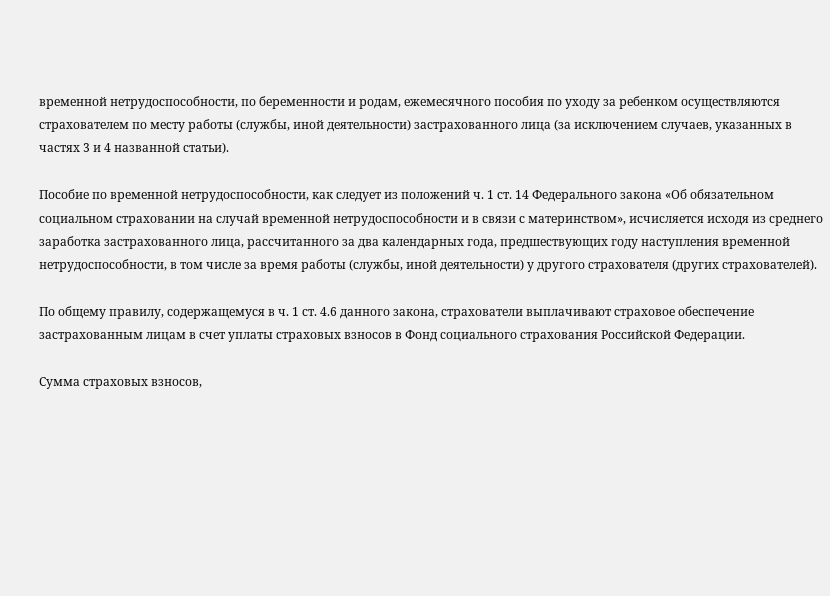временной нетрудоспособности, по беременности и родам, ежемесячного пособия по уходу за ребенком осуществляются страхователем по месту работы (службы, иной деятельности) застрахованного лица (за исключением случаев, указанных в частях 3 и 4 названной статьи).

Пособие по временной нетрудоспособности, как следует из положений ч. 1 ст. 14 Федерального закона «Об обязательном социальном страховании на случай временной нетрудоспособности и в связи с материнством», исчисляется исходя из среднего заработка застрахованного лица, рассчитанного за два календарных года, предшествующих году наступления временной нетрудоспособности, в том числе за время работы (службы, иной деятельности) у другого страхователя (других страхователей).

По общему правилу, содержащемуся в ч. 1 ст. 4.6 данного закона, страхователи выплачивают страховое обеспечение застрахованным лицам в счет уплаты страховых взносов в Фонд социального страхования Российской Федерации.

Сумма страховых взносов,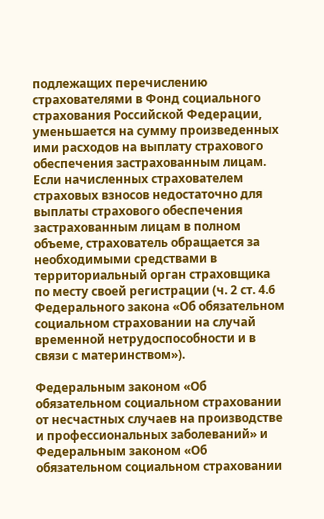подлежащих перечислению страхователями в Фонд социального страхования Российской Федерации, уменьшается на сумму произведенных ими расходов на выплату страхового обеспечения застрахованным лицам. Если начисленных страхователем страховых взносов недостаточно для выплаты страхового обеспечения застрахованным лицам в полном объеме, страхователь обращается за необходимыми средствами в территориальный орган страховщика по месту своей регистрации (ч. 2 ст. 4.6 Федерального закона «Об обязательном социальном страховании на случай временной нетрудоспособности и в связи с материнством»).

Федеральным законом «Об обязательном социальном страховании от несчастных случаев на производстве и профессиональных заболеваний» и Федеральным законом «Об обязательном социальном страховании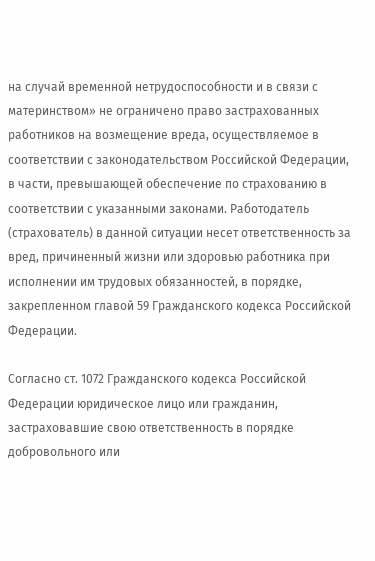на случай временной нетрудоспособности и в связи с материнством» не ограничено право застрахованных работников на возмещение вреда, осуществляемое в соответствии с законодательством Российской Федерации, в части, превышающей обеспечение по страхованию в соответствии с указанными законами. Работодатель (страхователь) в данной ситуации несет ответственность за вред, причиненный жизни или здоровью работника при исполнении им трудовых обязанностей, в порядке, закрепленном главой 59 Гражданского кодекса Российской Федерации.

Согласно ст. 1072 Гражданского кодекса Российской Федерации юридическое лицо или гражданин, застраховавшие свою ответственность в порядке добровольного или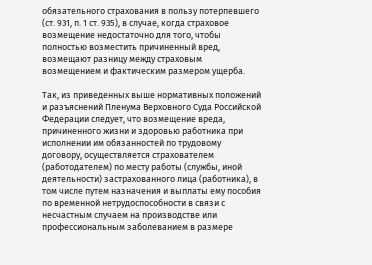обязательного страхования в пользу потерпевшего (ст. 931, п. 1 ст. 935), в случае, когда страховое возмещение недостаточно для того, чтобы полностью возместить причиненный вред, возмещают разницу между страховым возмещением и фактическим размером ущерба.

Так, из приведенных выше нормативных положений и разъяснений Пленума Верховного Суда Российской Федерации следует, что возмещение вреда, причиненного жизни и здоровью работника при исполнении им обязанностей по трудовому договору, осуществляется страхователем (работодателем) по месту работы (службы, иной деятельности) застрахованного лица (работника), в том числе путем назначения и выплаты ему пособия по временной нетрудоспособности в связи с несчастным случаем на производстве или профессиональным заболеванием в размере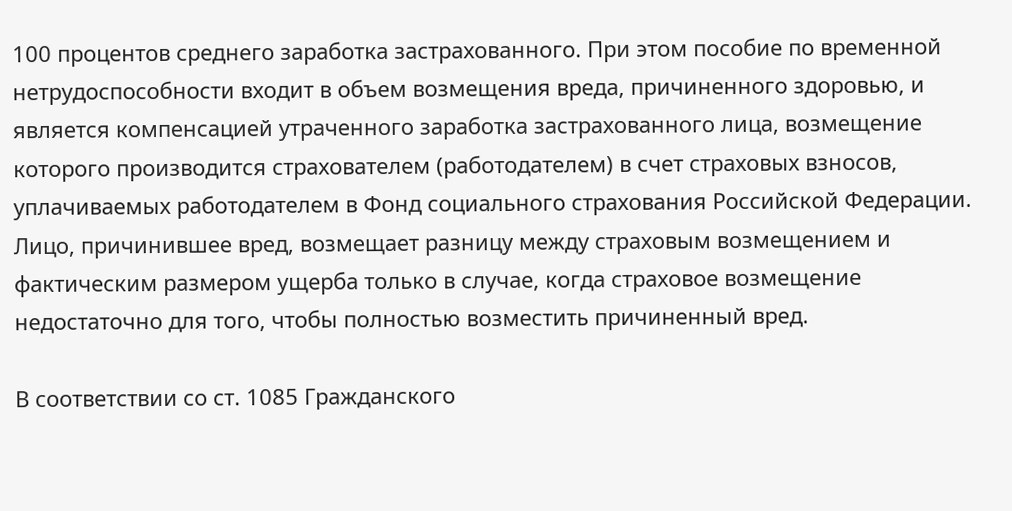100 процентов среднего заработка застрахованного. При этом пособие по временной нетрудоспособности входит в объем возмещения вреда, причиненного здоровью, и является компенсацией утраченного заработка застрахованного лица, возмещение которого производится страхователем (работодателем) в счет страховых взносов, уплачиваемых работодателем в Фонд социального страхования Российской Федерации. Лицо, причинившее вред, возмещает разницу между страховым возмещением и фактическим размером ущерба только в случае, когда страховое возмещение недостаточно для того, чтобы полностью возместить причиненный вред.

В соответствии со ст. 1085 Гражданского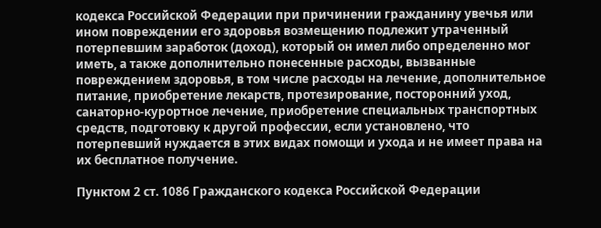кодекса Российской Федерации при причинении гражданину увечья или ином повреждении его здоровья возмещению подлежит утраченный потерпевшим заработок (доход), который он имел либо определенно мог иметь, а также дополнительно понесенные расходы, вызванные повреждением здоровья, в том числе расходы на лечение, дополнительное питание, приобретение лекарств, протезирование, посторонний уход, санаторно-курортное лечение, приобретение специальных транспортных средств, подготовку к другой профессии, если установлено, что потерпевший нуждается в этих видах помощи и ухода и не имеет права на их бесплатное получение.

Пунктом 2 ст. 1086 Гражданского кодекса Российской Федерации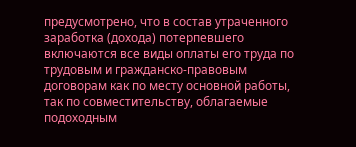предусмотрено, что в состав утраченного заработка (дохода) потерпевшего включаются все виды оплаты его труда по трудовым и гражданско-правовым договорам как по месту основной работы, так по совместительству, облагаемые подоходным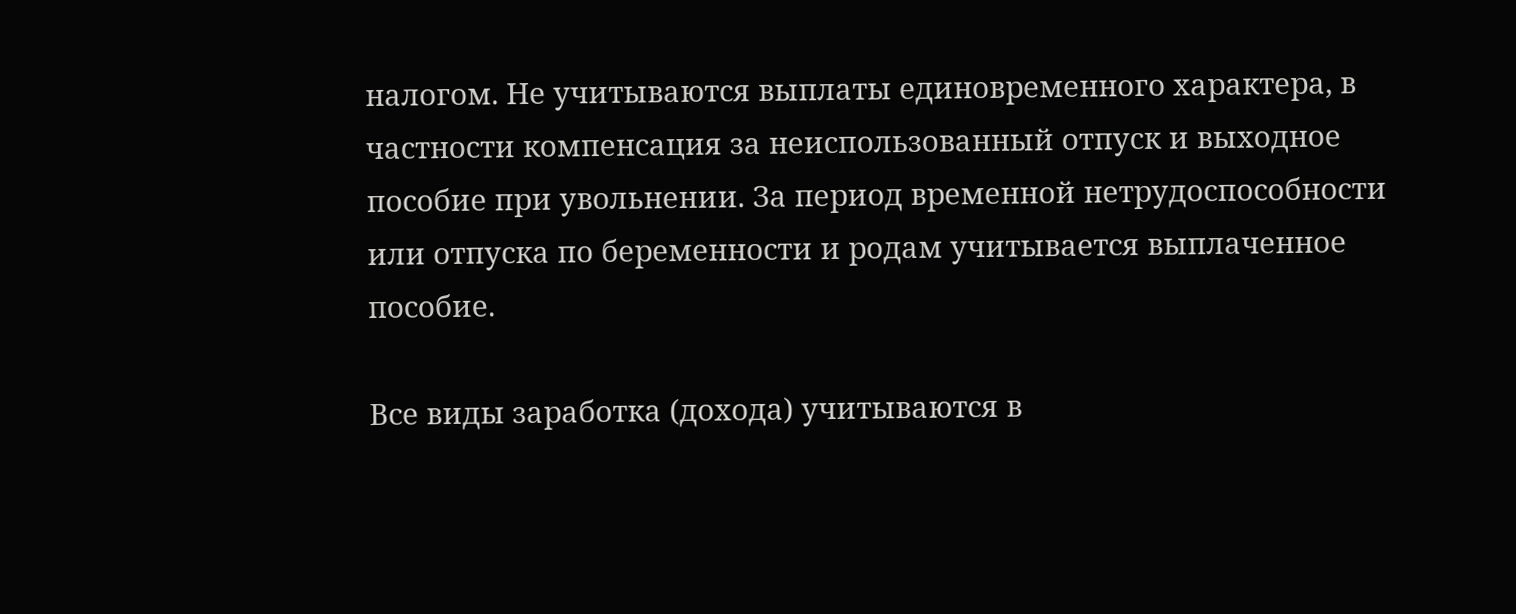налогом. Не учитываются выплаты единовременного характера, в частности компенсация за неиспользованный отпуск и выходное пособие при увольнении. За период временной нетрудоспособности или отпуска по беременности и родам учитывается выплаченное пособие.

Все виды заработка (дохода) учитываются в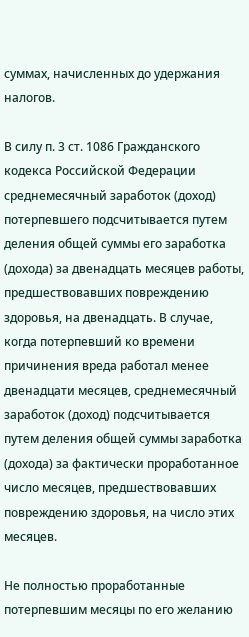суммах, начисленных до удержания налогов.

В силу п. 3 ст. 1086 Гражданского кодекса Российской Федерации среднемесячный заработок (доход) потерпевшего подсчитывается путем деления общей суммы его заработка (дохода) за двенадцать месяцев работы, предшествовавших повреждению здоровья, на двенадцать. В случае, когда потерпевший ко времени причинения вреда работал менее двенадцати месяцев, среднемесячный заработок (доход) подсчитывается путем деления общей суммы заработка (дохода) за фактически проработанное число месяцев, предшествовавших повреждению здоровья, на число этих месяцев.

Не полностью проработанные потерпевшим месяцы по его желанию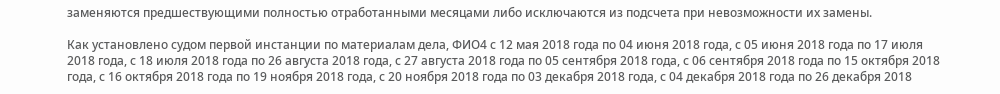заменяются предшествующими полностью отработанными месяцами либо исключаются из подсчета при невозможности их замены.

Как установлено судом первой инстанции по материалам дела, ФИО4 с 12 мая 2018 года по 04 июня 2018 года, с 05 июня 2018 года по 17 июля 2018 года, с 18 июля 2018 года по 26 августа 2018 года, с 27 августа 2018 года по 05 сентября 2018 года, с 06 сентября 2018 года по 15 октября 2018 года, с 16 октября 2018 года по 19 ноября 2018 года, с 20 ноября 2018 года по 03 декабря 2018 года, с 04 декабря 2018 года по 26 декабря 2018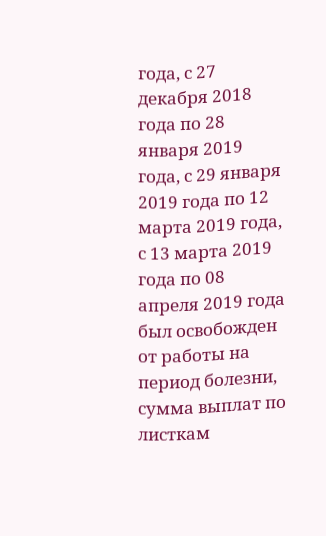года, с 27 декабря 2018 года по 28 января 2019 года, с 29 января 2019 года по 12 марта 2019 года, с 13 марта 2019 года по 08 апреля 2019 года был освобожден от работы на период болезни, сумма выплат по листкам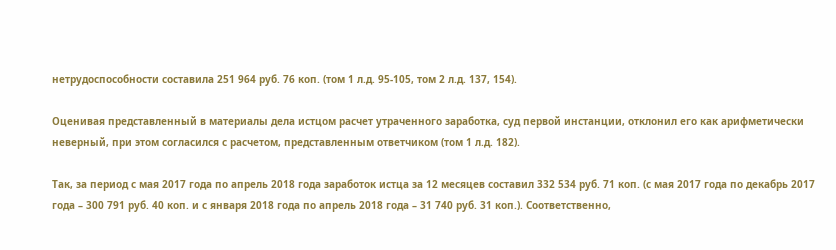нетрудоспособности составила 251 964 руб. 76 коп. (том 1 л.д. 95-105, том 2 л.д. 137, 154).

Оценивая представленный в материалы дела истцом расчет утраченного заработка, суд первой инстанции, отклонил его как арифметически неверный, при этом согласился с расчетом, представленным ответчиком (том 1 л.д. 182).

Так, за период с мая 2017 года по апрель 2018 года заработок истца за 12 месяцев составил 332 534 руб. 71 коп. (с мая 2017 года по декабрь 2017 года – 300 791 руб. 40 коп. и с января 2018 года по апрель 2018 года – 31 740 руб. 31 коп.). Соответственно,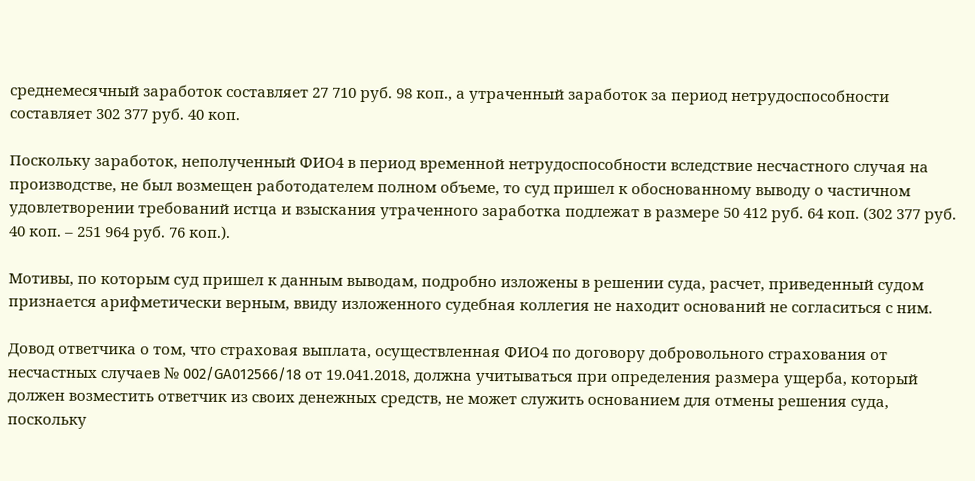среднемесячный заработок составляет 27 710 руб. 98 коп., а утраченный заработок за период нетрудоспособности составляет 302 377 руб. 40 коп.

Поскольку заработок, неполученный ФИО4 в период временной нетрудоспособности вследствие несчастного случая на производстве, не был возмещен работодателем полном объеме, то суд пришел к обоснованному выводу о частичном удовлетворении требований истца и взыскания утраченного заработка подлежат в размере 50 412 руб. 64 коп. (302 377 руб. 40 коп. – 251 964 руб. 76 коп.).

Мотивы, по которым суд пришел к данным выводам, подробно изложены в решении суда, расчет, приведенный судом признается арифметически верным, ввиду изложенного судебная коллегия не находит оснований не согласиться с ним.

Довод ответчика о том, что страховая выплата, осуществленная ФИО4 по договору добровольного страхования от несчастных случаев № 002/GA012566/18 от 19.041.2018, должна учитываться при определения размера ущерба, который должен возместить ответчик из своих денежных средств, не может служить основанием для отмены решения суда, поскольку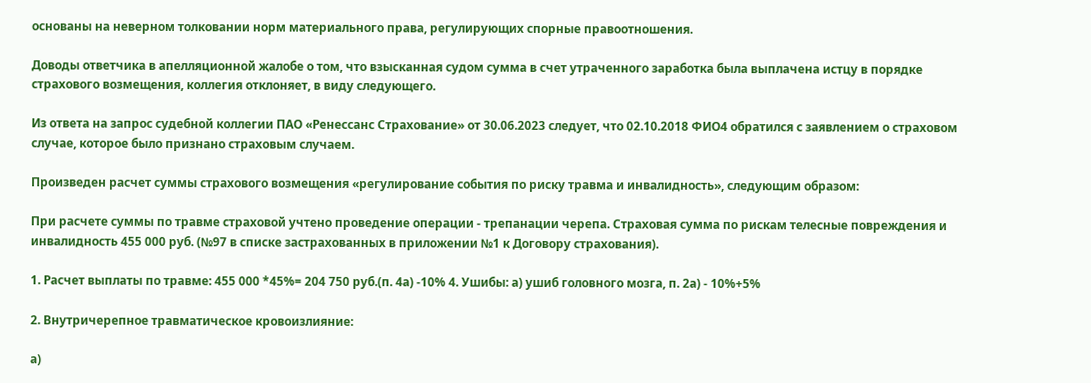основаны на неверном толковании норм материального права, регулирующих спорные правоотношения.

Доводы ответчика в апелляционной жалобе о том, что взысканная судом сумма в счет утраченного заработка была выплачена истцу в порядке страхового возмещения, коллегия отклоняет, в виду следующего.

Из ответа на запрос судебной коллегии ПАО «Ренессанс Страхование» от 30.06.2023 следует, что 02.10.2018 ФИО4 обратился с заявлением о страховом случае, которое было признано страховым случаем.

Произведен расчет суммы страхового возмещения «регулирование события по риску травма и инвалидность», следующим образом:

При расчете суммы по травме страховой учтено проведение операции - трепанации черепа. Страховая сумма по рискам телесные повреждения и инвалидность 455 000 руб. (№97 в списке застрахованных в приложении №1 к Договору страхования).

1. Расчет выплаты по травме: 455 000 *45%= 204 750 руб.(п. 4а) -10% 4. Ушибы: а) ушиб головного мозга, п. 2а) - 10%+5%

2. Внутричерепное травматическое кровоизлияние:

а)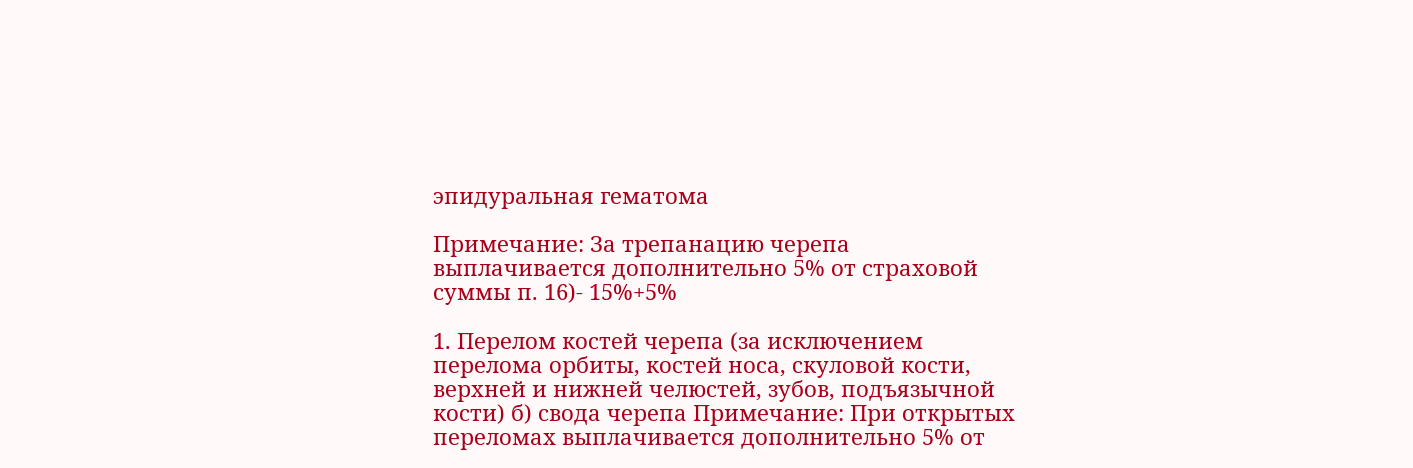эпидуральная гематома

Примечание: За трепанацию черепа выплачивается дополнительно 5% от страховой суммы п. 16)- 15%+5%

1. Перелом костей черепа (за исключением перелома орбиты, костей носа, скуловой кости, верхней и нижней челюстей, зубов, подъязычной кости) б) свода черепа Примечание: При открытых переломах выплачивается дополнительно 5% от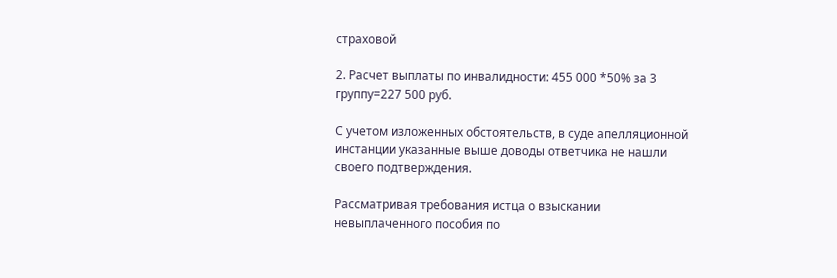страховой

2. Расчет выплаты по инвалидности: 455 000 *50% за 3 группу=227 500 руб.

С учетом изложенных обстоятельств, в суде апелляционной инстанции указанные выше доводы ответчика не нашли своего подтверждения.

Рассматривая требования истца о взыскании невыплаченного пособия по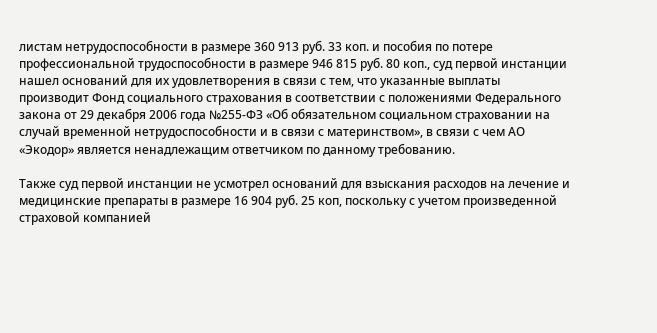листам нетрудоспособности в размере 360 913 руб. 33 коп. и пособия по потере профессиональной трудоспособности в размере 946 815 руб. 80 коп., суд первой инстанции нашел оснований для их удовлетворения в связи с тем, что указанные выплаты производит Фонд социального страхования в соответствии с положениями Федерального закона от 29 декабря 2006 года №255-ФЗ «Об обязательном социальном страховании на случай временной нетрудоспособности и в связи с материнством», в связи с чем АО «Экодор» является ненадлежащим ответчиком по данному требованию.

Также суд первой инстанции не усмотрел оснований для взыскания расходов на лечение и медицинские препараты в размере 16 904 руб. 25 коп, поскольку с учетом произведенной страховой компанией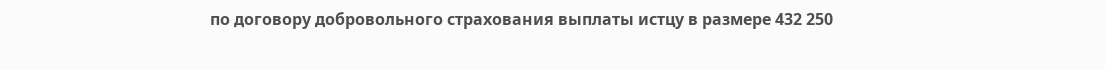по договору добровольного страхования выплаты истцу в размере 432 250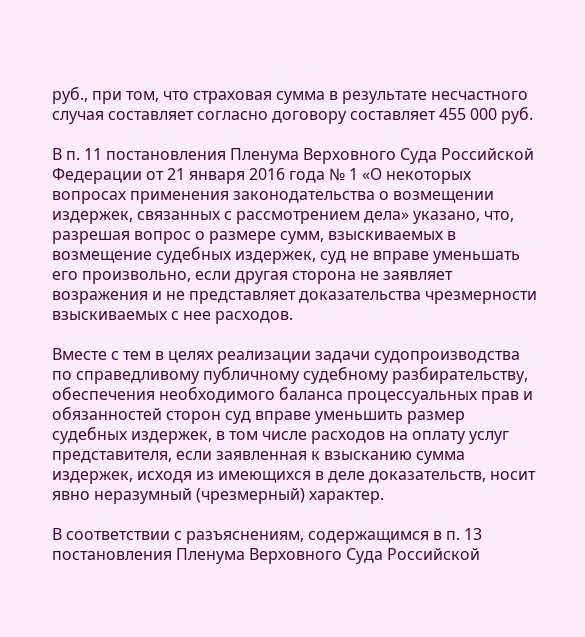руб., при том, что страховая сумма в результате несчастного случая составляет согласно договору составляет 455 000 руб.

В п. 11 постановления Пленума Верховного Суда Российской Федерации от 21 января 2016 года № 1 «О некоторых вопросах применения законодательства о возмещении издержек, связанных с рассмотрением дела» указано, что, разрешая вопрос о размере сумм, взыскиваемых в возмещение судебных издержек, суд не вправе уменьшать его произвольно, если другая сторона не заявляет возражения и не представляет доказательства чрезмерности взыскиваемых с нее расходов.

Вместе с тем в целях реализации задачи судопроизводства по справедливому публичному судебному разбирательству, обеспечения необходимого баланса процессуальных прав и обязанностей сторон суд вправе уменьшить размер судебных издержек, в том числе расходов на оплату услуг представителя, если заявленная к взысканию сумма издержек, исходя из имеющихся в деле доказательств, носит явно неразумный (чрезмерный) характер.

В соответствии с разъяснениям, содержащимся в п. 13 постановления Пленума Верховного Суда Российской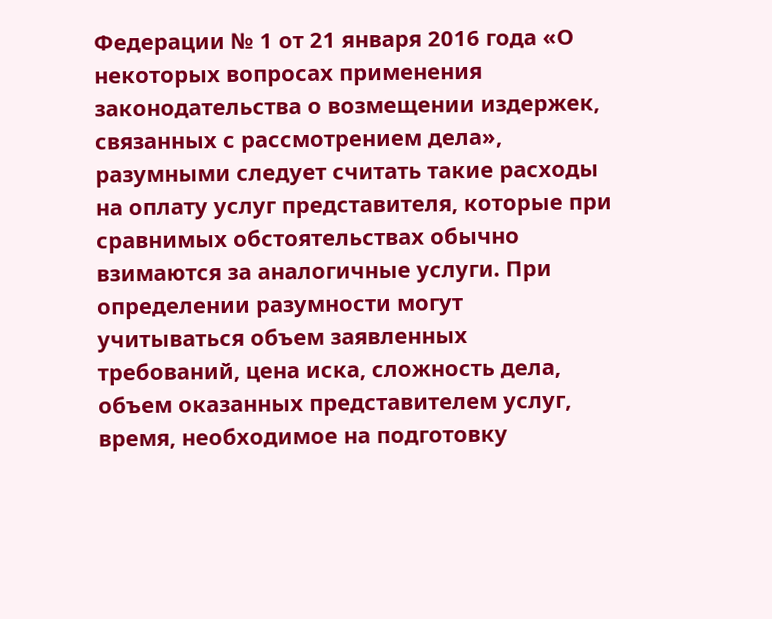Федерации № 1 от 21 января 2016 года «О некоторых вопросах применения законодательства о возмещении издержек, связанных с рассмотрением дела», разумными следует считать такие расходы на оплату услуг представителя, которые при сравнимых обстоятельствах обычно взимаются за аналогичные услуги. При определении разумности могут учитываться объем заявленных требований, цена иска, сложность дела, объем оказанных представителем услуг, время, необходимое на подготовку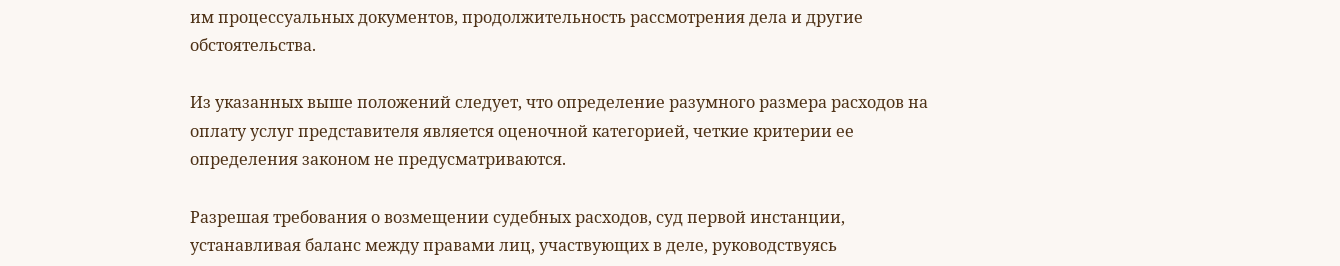им процессуальных документов, продолжительность рассмотрения дела и другие обстоятельства.

Из указанных выше положений следует, что определение разумного размера расходов на оплату услуг представителя является оценочной категорией, четкие критерии ее определения законом не предусматриваются.

Разрешая требования о возмещении судебных расходов, суд первой инстанции, устанавливая баланс между правами лиц, участвующих в деле, руководствуясь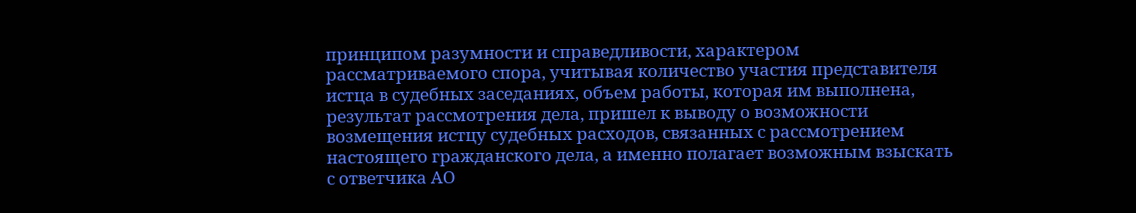принципом разумности и справедливости, характером рассматриваемого спора, учитывая количество участия представителя истца в судебных заседаниях, объем работы, которая им выполнена, результат рассмотрения дела, пришел к выводу о возможности возмещения истцу судебных расходов, связанных с рассмотрением настоящего гражданского дела, а именно полагает возможным взыскать с ответчика АО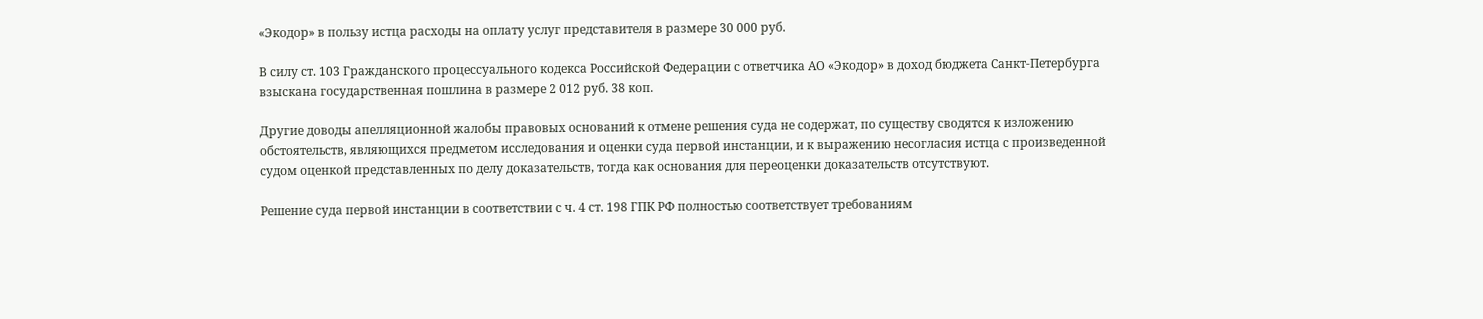«Экодор» в пользу истца расходы на оплату услуг представителя в размере 30 000 руб.

В силу ст. 103 Гражданского процессуального кодекса Российской Федерации с ответчика АО «Экодор» в доход бюджета Санкт-Петербурга взыскана государственная пошлина в размере 2 012 руб. 38 коп.

Другие доводы апелляционной жалобы правовых оснований к отмене решения суда не содержат, по существу сводятся к изложению обстоятельств, являющихся предметом исследования и оценки суда первой инстанции, и к выражению несогласия истца с произведенной судом оценкой представленных по делу доказательств, тогда как основания для переоценки доказательств отсутствуют.

Решение суда первой инстанции в соответствии с ч. 4 ст. 198 ГПК РФ полностью соответствует требованиям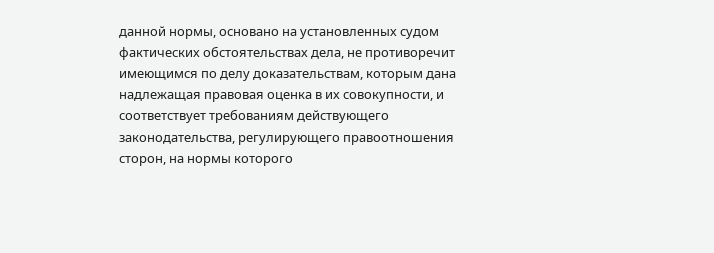данной нормы, основано на установленных судом фактических обстоятельствах дела, не противоречит имеющимся по делу доказательствам, которым дана надлежащая правовая оценка в их совокупности, и соответствует требованиям действующего законодательства, регулирующего правоотношения сторон, на нормы которого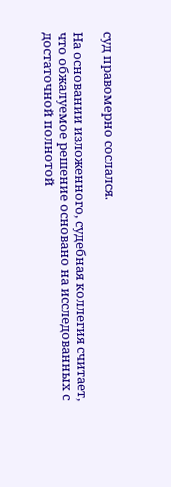суд правомерно сослался.

На основании изложенного, судебная коллегия считает, что обжалуемое решение основано на исследованных с достаточной полнотой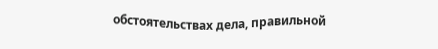обстоятельствах дела, правильной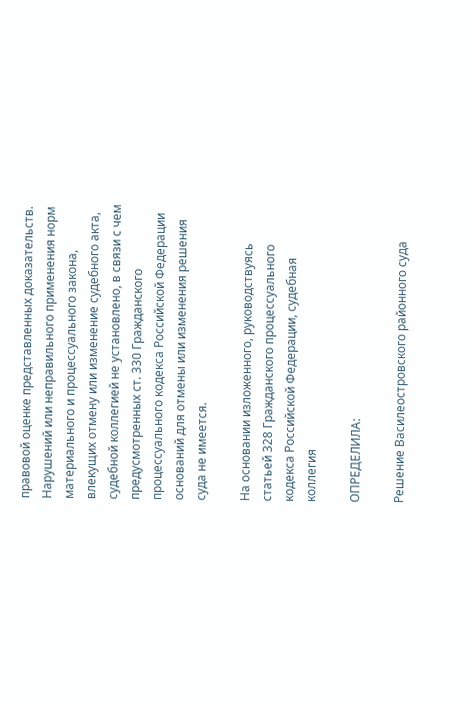правовой оценке представленных доказательств. Нарушений или неправильного применения норм материального и процессуального закона, влекущих отмену или изменение судебного акта, судебной коллегией не установлено, в связи с чем предусмотренных ст. 330 Гражданского процессуального кодекса Российской Федерации оснований для отмены или изменения решения суда не имеется.

На основании изложенного, руководствуясь статьей 328 Гражданского процессуального кодекса Российской Федерации, судебная коллегия

ОПРЕДЕЛИЛА:

Решение Василеостровского районного суда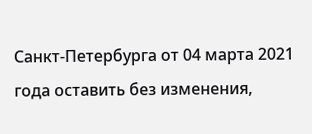Санкт-Петербурга от 04 марта 2021 года оставить без изменения,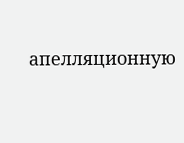апелляционную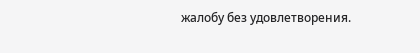жалобу без удовлетворения.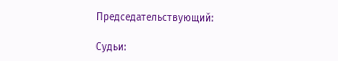Председательствующий:

Судьи: